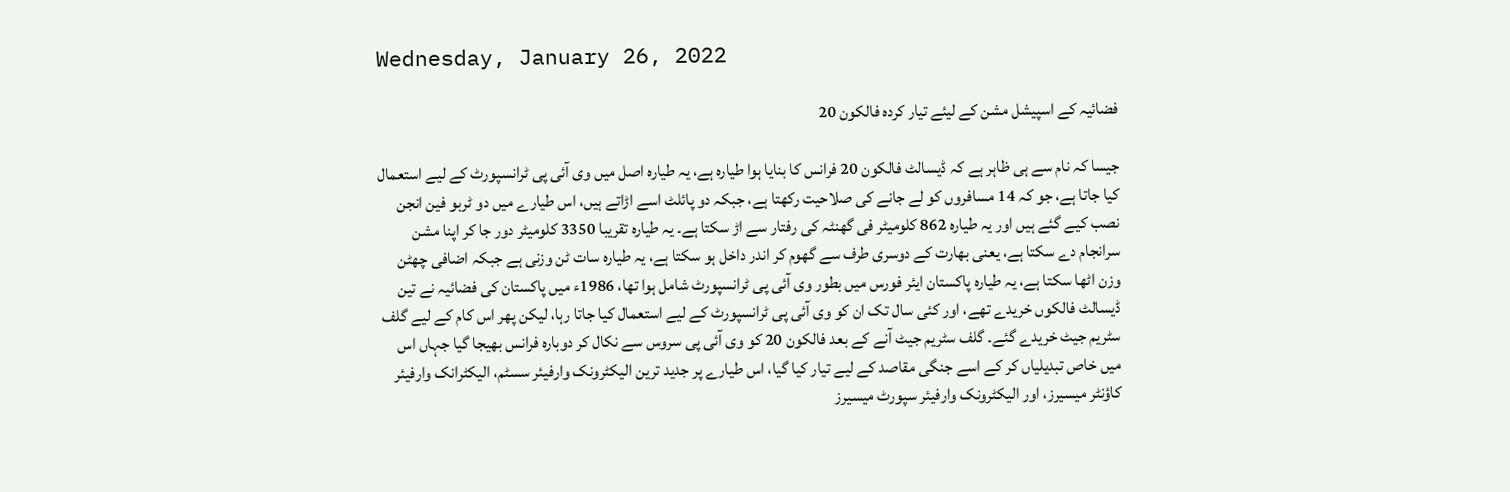Wednesday, January 26, 2022

فضائیہ کے اسپیشل مشن کے لیئے تیار کردہ فالکون 20

جیسا کہ نام سے ہی ظاہر ہے کہ ڈیسالٹ فالکون 20 فرانس کا بنایا ہوا طیارہ ہے، یہ طیارہ اصل میں وی آئی پی ٹرانسپورٹ کے لیے استعمال کیا جاتا ہے، جو کہ 14 مسافروں کو لے جانے کی صلاحیت رکھتا ہے، جبکہ دو پائلٹ اسے اڑاتے ہیں، اس طیارے میں دو ٹربو فین انجن نصب کیے گئے ہیں اور یہ طیارہ 862 کلومیٹر فی گھنٹہ کی رفتار سے اڑ سکتا ہے۔ یہ طیارہ تقریبا 3350 کلومیٹر دور جا کر اپنا مشن سرانجام دے سکتا ہے، یعنی بھارت کے دوسری طرف سے گھوم کر اندر داخل ہو سکتا ہے، یہ طیارہ سات ٹن وزنی ہے جبکہ اضافی چھٹن وزن اٹھا سکتا ہے، یہ طیارہ پاکستان ایئر فورس میں بطور وی آئی پی ٹرانسپورٹ شامل ہوا تھا، 1986ء میں پاکستان کی فضائیہ نے تین ڈیسالٹ فالکوں خریدے تھے، اور کئی سال تک ان کو وی آئی پی ٹرانسپورٹ کے لیے استعمال کیا جاتا رہا، لیکن پھر اس کام کے لیے گلف سٹریم جیٹ خریدے گئے۔ گلف سٹریم جیٹ آنے کے بعد فالکون 20 کو وی آئی پی سروس سے نکال کر دوبارہ فرانس بھیجا گیا جہاں اس میں خاص تبدیلیاں کر کے اسے جنگی مقاصد کے لیے تیار کیا گیا، اس طیارے پر جدید ترین الیکٹرونک وارفیئر سسٹم، الیکٹرانک وارفیئر کاؤنٹر میسیرز، اور الیکٹرونک وارفیئر سپورٹ میسیرز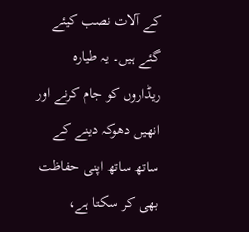کے آلات نصب کیئے گئے ہیں۔ یہ طیارہ ریڈاروں کو جام کرنے اور انھیں دھوکہ دینے کے ساتھ ساتھ اپنی حفاظت بھی کر سکتا ہے،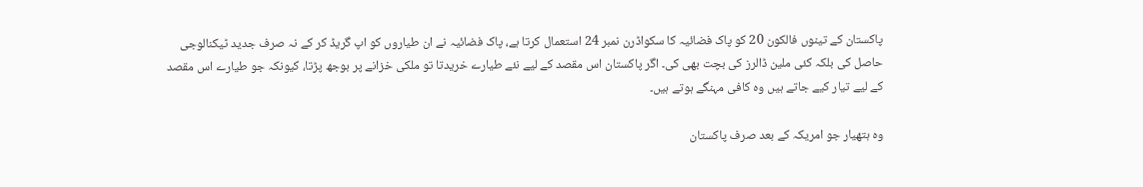پاکستان کے تینوں فالکون 20 کو پاک فضائیہ کا سکواڈرن نمبر 24 استعمال کرتا ہے، پاک فضائیہ نے ان طیاروں کو اپ گریڈ کر کے نہ صرف جدید ٹیکنالوجی حاصل کی بلکہ کئی ملین ڈالرز کی بچت بھی کی۔ اگر پاکستان اس مقصد کے لیے نئے طیارے خریدتا تو ملکی خزانے پر بوجھ پڑتا، کیونکہ جو طیارے اس مقصد کے لیے تیار کیے جاتے ہیں وہ کافی مہنگے ہوتے ہیں۔

وہ ہتھیار جو امریکہ کے بعد صرف پاکستان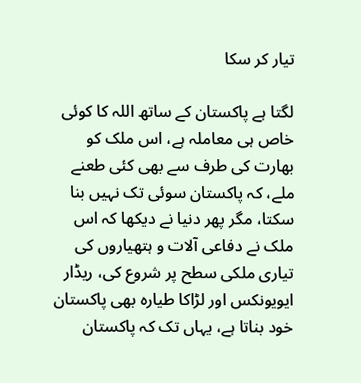تیار کر سکا

لگتا ہے پاکستان کے ساتھ اللہ کا کوئی خاص ہی معاملہ ہے، اس ملک کو بھارت کی طرف سے بھی کئی طعنے  ملے، کہ پاکستان سوئی تک نہیں بنا سکتا، مگر پھر دنیا نے دیکھا کہ اس ملک نے دفاعی آلات و ہتھیاروں کی تیاری ملکی سطح پر شروع کی، ریڈار ایویونکس اور لڑاکا طیارہ بھی پاکستان خود بناتا ہے، یہاں تک کہ پاکستان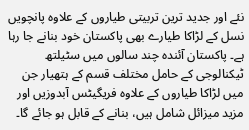نئے اور جدید ترین تربیتی طیاروں کے علاوہ پانچویں نسل کے لڑاکا طیارے بھی پاکستان خود بنانے جا رہا ہے۔ پاکستان آئندہ چند سالوں میں سٹیلتھ ٹیکنالوجی کے حامل مختلف قسم کے ہتھیار جن میں لڑاکا طیاروں کے علاوہ فریگیٹس آبدوزیں اور مزید میزائل شامل ہیں، بنانے کے قابل ہو جائے گا۔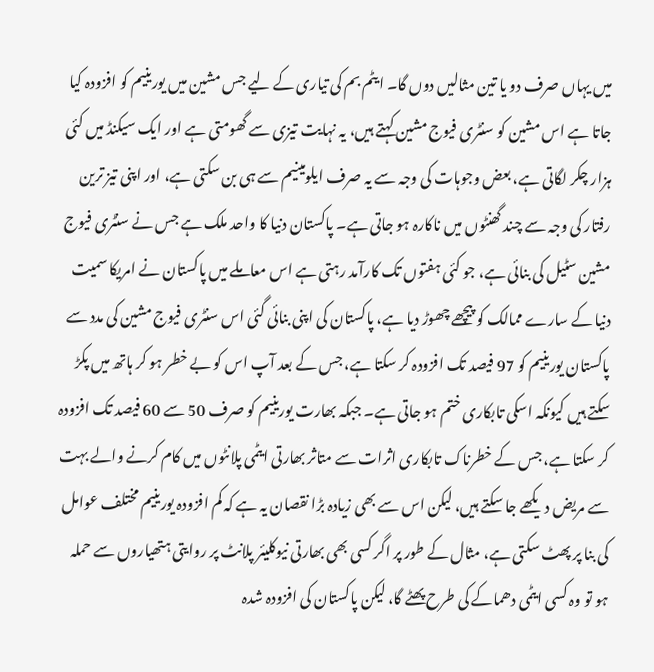میں یہاں صرف دو یا تین مثالیں دوں گا۔ ایٹم بم کی تیاری کے لیے جس مشین میں یورینیم کو افزودہ کیا جاتا ہے اس مشین کو سنٹری فیوج مشین کہتے ہیں، یہ نہایت تیزی سے گھومتی ہے اور ایک سیکنڈ میں کئی ہزار چکر لگاتی ہے، بعض وجوہات کی وجہ سے یہ صرف ایلومینیم سے ہی بن سکتی ہے، اور اپنی تیز ترین رفتار کی وجہ سے چند گھنٹوں میں ناکارہ ہو جاتی ہے۔ پاکستان دنیا کا واحد ملک ہے جس نے سنٹری فیوج مشین سٹیل کی بنائی ہے، جو کئی ہفتوں تک کارآمد رہتی ہے اس معاملے میں پاکستان نے امریکا سمیت دنیا کے سارے ممالک کو پیچھے چھوڑ دیا ہے، پاکستان کی اپنی بنائی گئی اس سنٹری فیوج مشین کی مدد سے پاکستان یورینیم کو 97 فیصد تک افزودہ کر سکتا ہے، جس کے بعد آپ اس کو بے خطر ہو کر ہاتھ میں پکڑ سکتے ہیں کیونکہ اسکی تابکاری ختم ہو جاتی ہے۔ جبکہ بھارت یورینیم کو صرف 50 سے 60 فیصد تک افزودہ کر سکتا ہے، جس کے خطرناک تابکاری اثرات سے متاثر بھارتی ایٹمی پلانٹوں میں کام کرنے والے بہت سے مریض دیکھے جا سکتے ہیں، لیکن اس سے بھی زیادہ بڑا نقصان یہ ہے کہ کم افزودہ یورینیم مختلف عوامل کی بنا پر پھٹ سکتی ہے، مثال کے طور پر اگر کسی بھی بھارتی نیوکلیئر پلانٹ پر روایتی ہتھیاروں سے حملہ ہو تو وہ کسی ایٹمی دھماکے کی طرح پھٹے گا، لیکن پاکستان کی افزودہ شدہ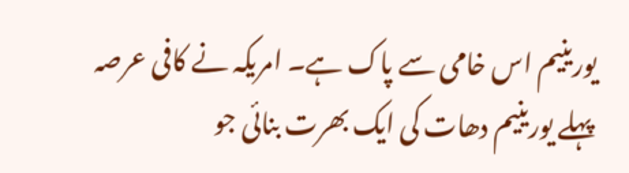یورینیم اس خامی سے پاک ہے۔ امریکہ نے کافی عرصہ پہلے یورینیم دھات کی ایک بھرت بنائی جو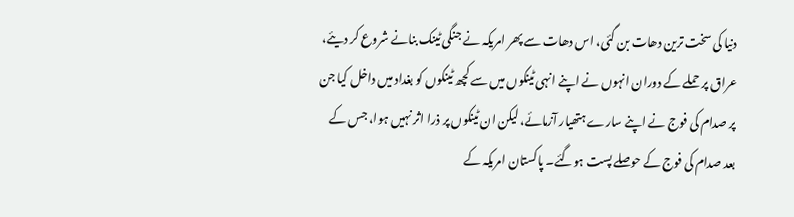دنیا کی سخت ترین دھات بن گئی، اس دھات سے پھر امریکہ نے جنگی ٹینک بنانے شروع کر دیئے، عراق پر حملے کے دوران انہوں نے اپنے انہی ٹینکوں میں سے کچھ ٹینکوں کو بغداد میں داخل کیا جن پر صدام کی فوج نے اپنے سارے ہتھیار آزمائے، لیکن ان ٹینکوں پر ذرا اثر نہیں ہوا، جس کے بعد صدام کی فوج کے حوصلے پست ہوگئے۔ پاکستان امریکہ کے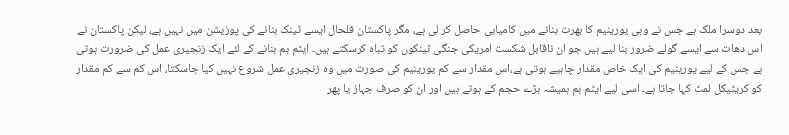بعد دوسرا ملک ہے جس نے وہی یورینیم کا بھرت بنانے میں کامیابی حاصل کر لی ہے، مگر پاکستان فلحال ایسے ٹینک بنانے کی پوزیشن میں نہیں ہے، لیکن پاکستان نے اس دھات سے ایسے گولے ضرور بنا لیے ہیں جو ان ناقابل شکست امریکی جنگی ٹینکوں کو تباہ کرسکتے ہیں۔ ایٹم بم بنانے کے لئے ایک زنجیری عمل کی ضرورت ہوتی ہے جس کے لیے یورینیم کی ایک خاص مقدار چاہیے ہوتی ہے،اس مقدار سے کم یورینیم کی صورت میں وہ زنجیری عمل شروع نہیں کیا جاسکتا، اس کم سے کم مقدار کو کریٹیکل لمٹ کہا جاتا ہے۔ اسی لیے ایٹم بم ہمیشہ بڑے حجم کے ہوتے ہیں اور ان کو صرف جہاز یا پھر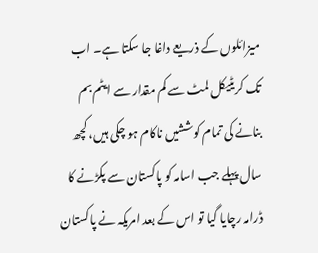میزائلوں کے ذریعے داغا جا سکتا ہے۔ اب تک کریٹیکل لمٹ سے کم مقدار سے ایٹم بم بنانے کی تمام کوششیں ناکام ہو چکی ہیں، کچھ سال پہلے جب اسامہ کو پاکستان سے پکڑنے کا ڈرامہ رچایا گیا تو اس کے بعد امریکہ نے پاکستان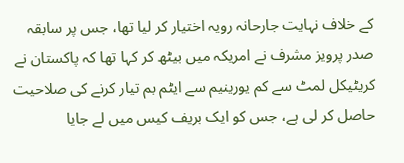کے خلاف نہایت جارحانہ رویہ اختیار کر لیا تھا، جس پر سابقہ صدر پرویز مشرف نے امریکہ میں بیٹھ کر کہا تھا کہ پاکستان نے کریٹیکل لمٹ سے کم یورینیم سے ایٹم بم تیار کرنے کی صلاحیت حاصل کر لی ہے، جس کو ایک بریف کیس میں لے جایا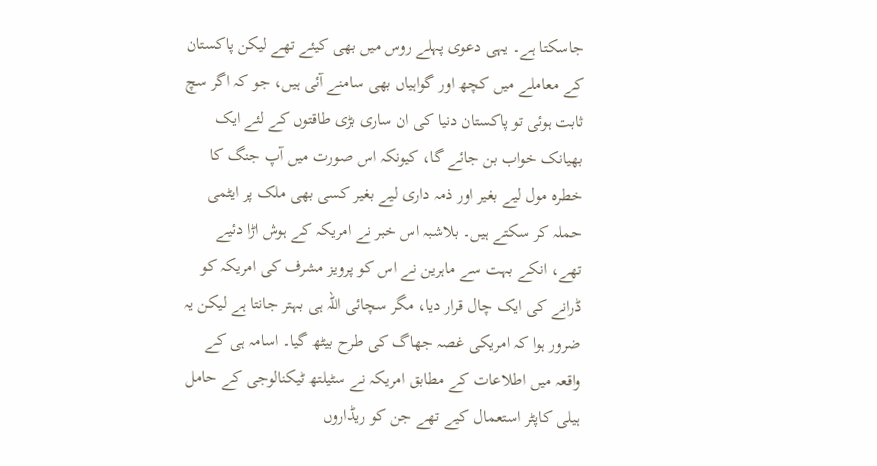جاسکتا ہے۔ یہی دعوی پہلے روس میں بھی کیئے تھے لیکن پاکستان کے معاملے میں کچھ اور گواہیاں بھی سامنے آئی ہیں، جو کہ اگر سچ ثابت ہوئی تو پاکستان دنیا کی ان ساری بڑی طاقتوں کے لئے ایک بھیانک خواب بن جائے گا، کیونکہ اس صورت میں آپ جنگ کا خطرہ مول لیے بغیر اور ذمہ داری لیے بغیر کسی بھی ملک پر ایٹمی حملہ کر سکتے ہیں۔ بلاشبہ اس خبر نے امریکہ کے ہوش اڑا دئیے تھے، انکے بہت سے ماہرین نے اس کو پرویز مشرف کی امریکہ کو ڈرانے کی ایک چال قرار دیا، مگر سچائی اللہ ہی بہتر جانتا ہے لیکن یہ ضرور ہوا کہ امریکی غصہ جھاگ کی طرح بیٹھ گیا۔ اسامہ ہی کے واقعہ میں اطلاعات کے مطابق امریکہ نے سٹیلتھ ٹیکنالوجی کے حامل ہیلی کاپٹر استعمال کیے تھے جن کو ریڈاروں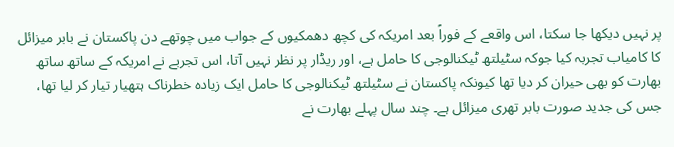پر نہیں دیکھا جا سکتا، اس واقعے کے فوراً بعد امریکہ کی کچھ دھمکیوں کے جواب میں چوتھے دن پاکستان نے بابر میزائل کا کامیاب تجربہ کیا جوکہ سٹیلتھ ٹیکنالوجی کا حامل ہے، اور ریڈار پر نظر نہیں آتا، اس تجربے نے امریکہ کے ساتھ ساتھ بھارت کو بھی حیران کر دیا تھا کیونکہ پاکستان نے سٹیلتھ ٹیکنالوجی کا حامل ایک زیادہ خطرناک ہتھیار تیار کر لیا تھا، جس کی جدید صورت بابر تھری میزائل ہے۔ چند سال پہلے بھارت نے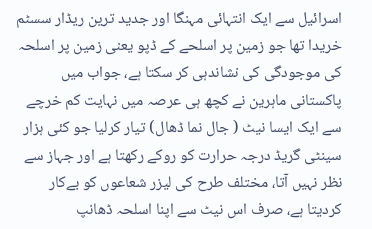اسرائیل سے ایک انتہائی مہنگا اور جدید ترین ریڈار سسٹم خریدا تھا جو زمین پر اسلحے کے ڈپو یعنی زمین پر اسلحہ کی موجودگی کی نشاندہی کر سکتا ہے، جواب میں پاکستانی ماہرین نے کچھ ہی عرصہ میں نہایت کم خرچے سے ایک ایسا نیٹ ( جال نما ڈھال) تیار کرلیا جو کئی ہزار سینٹی گریڈ درجہ حرارت کو روکے رکھتا ہے اور جہاز سے نظر نہیں آتا، مختلف طرح کی لیزر شعاعوں کو بےکار کردیتا ہے، صرف اس نیٹ سے اپنا اسلحہ ڈھانپ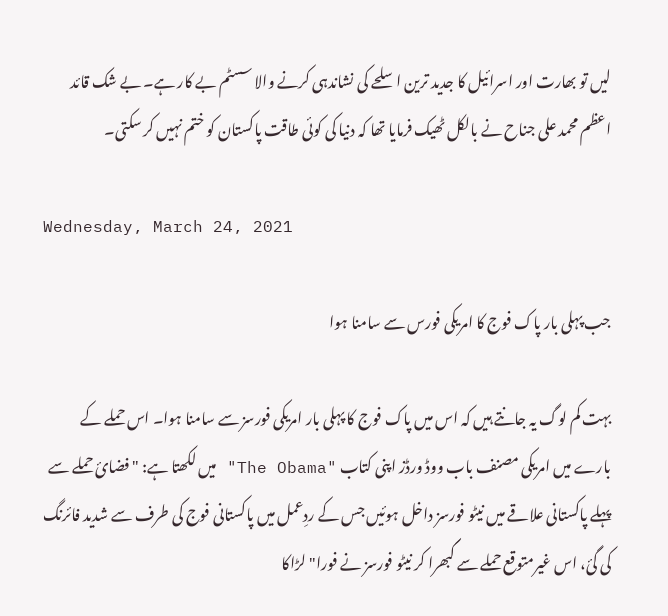لیں تو بھارت اور اسرائیل کا جدید ترین اسلحے کی نشاندہی کرنے والا سسٹم بے کار ہے۔ بے شک قائد اعظم محمد علی جناح نے بالکل ٹھیک فرمایا تھا کہ دنیا کی کوئی طاقت پاکستان کو ختم نہیں کر سکتی۔

Wednesday, March 24, 2021

جب پہلی بار پاک فوج کا امریکی فورس سے سامنا ہوا

بہت کم لوگ یہ جانتے ہیں کہ اس میں پاک فوج کا پہلی بار امریکی فورسز سے سامنا ہوا۔ اس حملے کے بارے میں امریکی مصنف باب ووڈ ورڈز اپنی کتاب "The Obama" میں لکھتا ہے: "فضائ حملے سے پہلے پاکستانی علاقے میں نیٹو فورسز داخل ہوئیں جس کے ردِعمل میں پاکستانی فوج کی طرف سے شدید فائرنگ کی گئ، اس غیرمتوقع حملے سے گبھرا کر نیٹو فورسز نے فورا" لڑاکا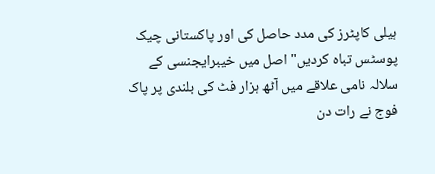ہیلی کاپٹرز کی مدد حاصل کی اور پاکستانی چیک پوسٹس تباہ کردیں" اصل میں خیبرایجنسی کے سلالہ نامی علاقے میں آٹھ ہزار فٹ کی بلندی پر پاک فوج نے رات دن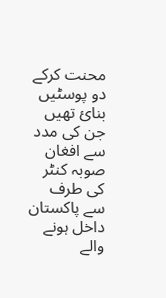محنت کرکے دو پوسٹیں بنائ تھیں جن کی مدد سے افغان صوبہ کنٹر کی طرف سے پاکستان داخل ہونے والے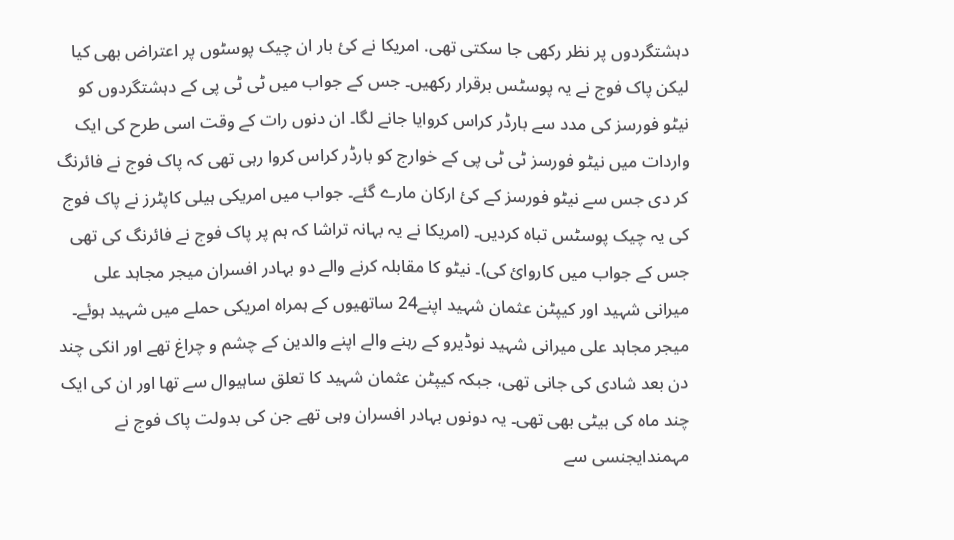دہشتگردوں پر نظر رکھی جا سکتی تھی. امریکا نے کئ بار ان چیک پوسٹوں پر اعتراض بھی کیا لیکن پاک فوج نے یہ پوسٹس برقرار رکھیں۔ جس کے جواب میں ٹی ٹی پی کے دہشتگردوں کو نیٹو فورسز کی مدد سے بارڈر کراس کروایا جانے لگا۔ ان دنوں رات کے وقت اسی طرح کی ایک واردات میں نیٹو فورسز ٹی ٹی پی کے خوارج کو بارڈر کراس کروا رہی تھی کہ پاک فوج نے فائرنگ کر دی جس سے نیٹو فورسز کے کئ ارکان مارے گئے۔ جواب میں امریکی ہیلی کاپٹرز نے پاک فوج کی یہ چیک پوسٹس تباہ کردیں۔ (امریکا نے یہ بہانہ تراشا کہ ہم پر پاک فوج نے فائرنگ کی تھی جس کے جواب میں کاروائ کی)۔ نیٹو کا مقابلہ کرنے والے دو بہادر افسران میجر مجاہد علی میرانی شہید اور کیپٹن عثمان شہید اپنے24 ساتھیوں کے ہمراہ امریکی حملے میں شہید ہوئے۔ میجر مجاہد علی میرانی شہید نوڈیرو کے رہنے والے اپنے والدین کے چشم و چراغ تھے اور انکی چند دن بعد شادی کی جانی تھی، جبکہ کیپٹن عثمان شہید کا تعلق ساہیوال سے تھا اور ان کی ایک چند ماہ کی بیٹی بھی تھی۔ یہ دونوں بہادر افسران وہی تھے جن کی بدولت پاک فوج نے مہمندایجنسی سے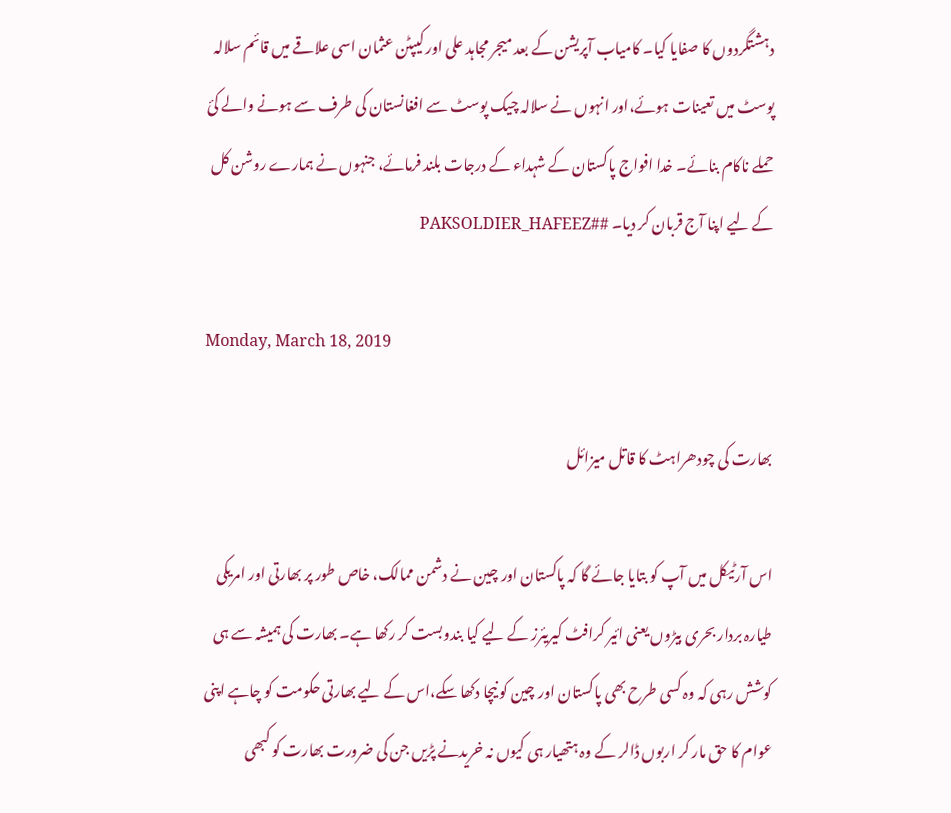دہشتگردوں کا صفایا کیا۔ کامیاب آپریشن کے بعد میجر مجاہد علی اور کیپٹن عثمان اسی علاقے میں قائم سلالہ پوسٹ میں تعینات ہوئے،اور انہوں نے سلالہ چیک پوسٹ سے افغانستان کی طرف سے ہونے والے کئ حملے ناکام بنائے۔ خدا افواج پاکستان کے شہداء کے درجات بلند فرمائے، جنہوں نے ہمارے روشن کل کے لیے اپنا آج قربان کر دیا۔ ##PAKSOLDIER_HAFEEZ

Monday, March 18, 2019

بھارت کی چودھراہٹ کا قاتل میزائل

اس آرٹیکل میں آپ کو بتایا جائے گا کہ پاکستان اور چین نے دشمن ممالک، خاص طور پر بھارتی اور امریکی طیارہ بردار بحری بیڑوں یعنی ائیر کرافٹ کیریئرز کے لیے کیا بندوبست کر رکھا ہے۔ بھارت کی ہمیشہ سے ہی کوشش رہی کہ وہ کسی طرح بھی پاکستان اور چین کو نیچا دکھا سکے،اس کے لیے بھارتی حکومت کو چاہے اپنی عوام کا حق مار کر اربوں ڈالر کے وہ ہتھیار ہی کیوں نہ خریدنے پڑیں جن کی ضرورت بھارت کو کبھی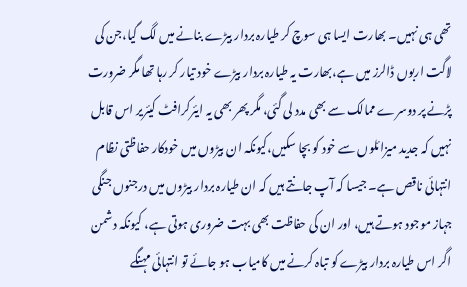تھی ہی نہیں۔ بھارت ایسا ہی سوچ کر طیارہ بردار بیڑے بنانے میں لگ گیا،جن کی لاگت اربوں ڈالرز میں ہے،بھارت یہ طیارہ بردار بیڑے خود تیار کر رہا تھا مگر ضرورت پڑنے پر دوسرے ممالک سے بھی مدد لی گئی، مگر پھر بھی یہ ایئرکرافٹ کیئریر اس قابل نہیں کہ جدید میزائلوں سے خود کو بچا سکیں،کیونکہ ان بیڑوں میں خودکار حفاظتی نظام انتہائی ناقص ہے۔ جیسا کہ آپ جانتے ہیں کہ ان طیارہ بردار بیڑوں میں درجنوں جنگی جہاز موجود ہوتے ہیں، اور ان کی حفاظت بھی بہت ضروری ہوتی ہے، کیونکہ دشمن اگر اس طیارہ بردار بیڑے کو تباہ کرنے میں کامیاب ہو جائے تو انتہائی مہنگے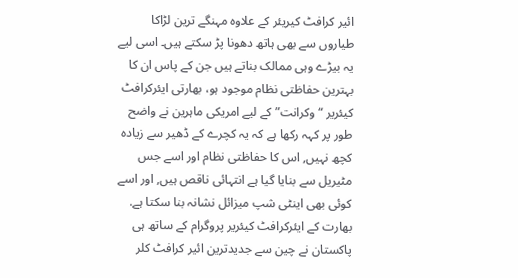ائیر کرافٹ کیریئر کے علاوہ مہنگے ترین لڑاکا طیاروں سے بھی ہاتھ دھونا پڑ سکتے ہیں۔ اسی لیے یہ بیڑے وہی ممالک بناتے ہیں جن کے پاس ان کا بہترین حفاظتی نظام موجود ہو، بھارتی ایئرکرافٹ کیئریر “وکرانت” کے لیے امریکی ماہرین نے واضح طور پر کہہ رکھا ہے کہ یہ کچرے کے ڈھیر سے زیادہ کچھ نہیں, اس کا حفاظتی نظام اور اسے جس مٹیریل سے بنایا گیا ہے انتہائی ناقص ہیں, اور اسے کوئی بھی اینٹی شپ میزائل نشانہ بنا سکتا ہے. بھارت کے ایئرکرافٹ کیئریر پروگرام کے ساتھ ہی پاکستان نے چین سے جدیدترین ائیر کرافٹ کلر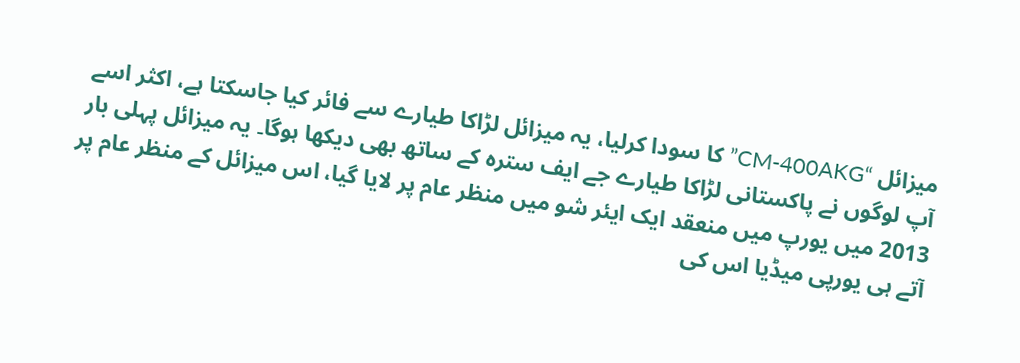میزائل “CM-400AKG” کا سودا کرلیا، یہ میزائل لڑاکا طیارے سے فائر کیا جاسکتا ہے، اکثر اسے آپ لوگوں نے پاکستانی لڑاکا طیارے جے ایف سترہ کے ساتھ بھی دیکھا ہوگا۔ یہ میزائل پہلی بار 2013 میں یورپ میں منعقد ایک ایئر شو میں منظر عام پر لایا گیا، اس میزائل کے منظر عام پر آتے ہی یورپی میڈیا اس کی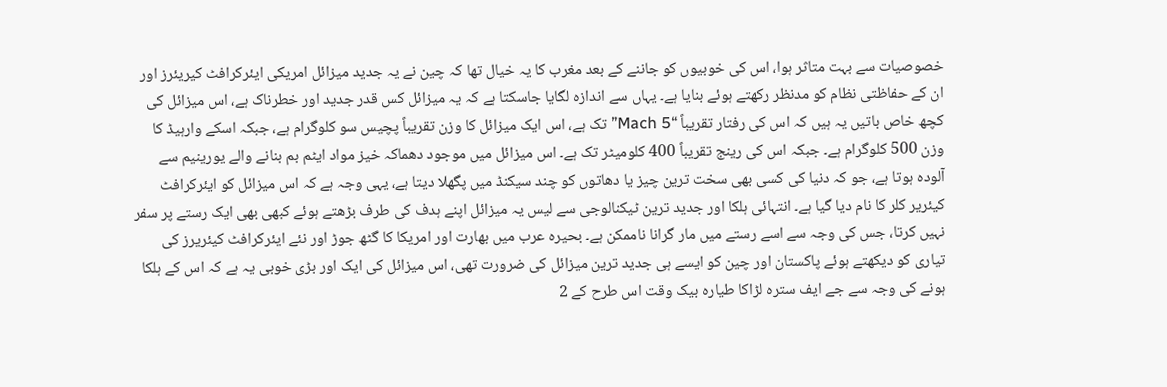خصوصیات سے بہت متاثر ہوا، اس کی خوبیوں کو جاننے کے بعد مغرب کا یہ خیال تھا کہ چین نے یہ جدید میزائل امریکی ایئرکرافٹ کیریئرز اور ان کے حفاظتی نظام کو مدنظر رکھتے ہوئے بنایا ہے۔ یہاں سے اندازہ لگایا جاسکتا ہے کہ یہ میزائل کس قدر جدید اور خطرناک ہے، اس میزائل کی کچھ خاص باتیں یہ ہیں کہ اس کی رفتار تقریباً “Mach 5” تک ہے، اس ایک میزائل کا وزن تقریباً پچیس سو کلوگرام ہے، جبکہ اسکے وارہیڈ کا وزن 500 کلوگرام ہے۔ جبکہ اس کی رینج تقریباً 400 کلومیٹر تک ہے۔ اس میزائل میں موجود دھماکہ خیز مواد ایٹم بم بنانے والے یورینیم سے آلودہ ہوتا ہے، جو کہ دنیا کی کسی بھی سخت ترین چیز یا دھاتوں کو چند سیکنڈ میں پگھلا دیتا ہے، یہی وجہ ہے کہ اس میزائل کو ایئرکرافٹ کیئریر کلر کا نام دیا گیا ہے۔ انتہائی ہلکا اور جدید ترین ٹیکنالوجی سے لیس یہ میزائل اپنے ہدف کی طرف بڑھتے ہوئے کبھی بھی ایک رستے پر سفر نہیں کرتا، جس کی وجہ سے اسے رستے میں مار گرانا ناممکن ہے۔ بحیرہ عرب میں بھارت اور امریکا کا گٹھ جوڑ اور نئے ایئرکرافٹ کیئریرز کی تیاری کو دیکھتے ہوئے پاکستان اور چین کو ایسے ہی جدید ترین میزائل کی ضرورت تھی، اس میزائل کی ایک اور بڑی خوبی یہ ہے کہ اس کے ہلکا ہونے کی وجہ سے جے ایف سترہ لڑاکا طیارہ بیک وقت اس طرح کے 2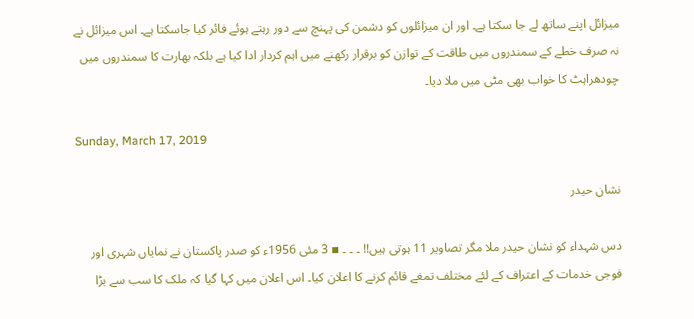میزائل اپنے ساتھ لے جا سکتا ہے۔ اور ان میزائلوں کو دشمن کی پہنچ سے دور رہتے ہوئے فائر کیا جاسکتا ہے۔ اس میزائل نے نہ صرف خطے کے سمندروں میں طاقت کے توازن کو برقرار رکھنے میں اہم کردار ادا کیا ہے بلکہ بھارت کا سمندروں میں چودھراہٹ کا خواب بھی مٹی میں ملا دیا۔

Sunday, March 17, 2019

نشان حیدر

دس شہداء کو نشان حیدر ملا مگر تصاویر 11 ہوتی ہیں!! ۔ ۔ ۔ ▪ 3 مئی 1956ء کو صدر پاکستان نے نمایاں شہری اور فوجی خدمات کے اعتراف کے لئے مختلف تمغے قائم کرنے کا اعلان کیا۔ اس اعلان میں کہا گیا کہ ملک کا سب سے بڑا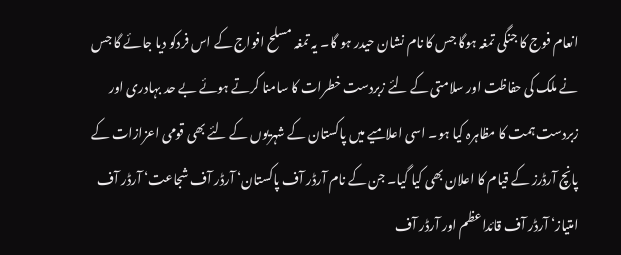انعام فوج کا جنگی تمغہ ہوگا جس کا نام نشان حیدر ہو گا۔ یہ تمغہ مسلح افواج کے اس فردکو دیا جائے گا جس نے ملک کی حفاظت اور سلامتی کے لئے زبردست خطرات کا سامنا کرتے ہوئے بے حد بہادری اور زبردست ہمت کا مظاہرہ کیا ہو۔ اسی اعلامیے میں پاکستان کے شہریوں کے لئے بھی قومی اعزازات کے پانچ آرڈرز کے قیام کا اعلان بھی کیا گیا۔ جن کے نام آرڈر آف پاکستان‘ آرڈر آف شجاعت‘ آرڈر آف امتیاز‘ آرڈر آف قائداعظم اور آرڈر آف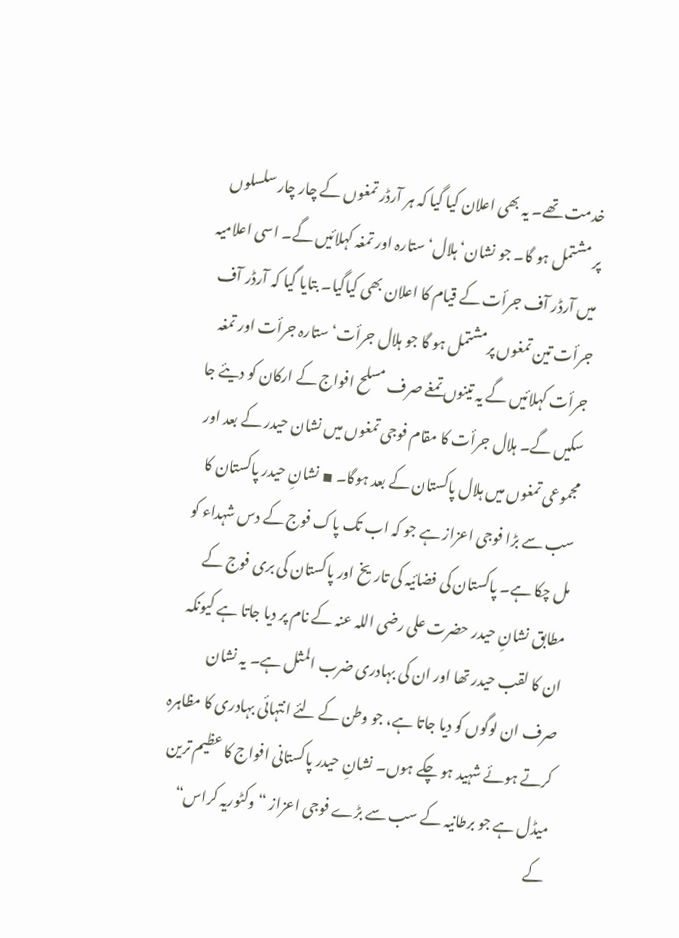خدمت تھے۔ یہ بھی اعلان کیا گیا کہ ہر آرڈر تمغوں کے چار چار سلسلوں پر مشتمل ہو گا۔ جو نشان‘ ہلال‘ ستارہ اور تمغہ کہلائیں گے۔ اسی اعلامیہ میں آرڈر آف جرأت کے قیام کا اعلان بھی کیاگیا۔ بتایا گیا کہ آرڈر آف جرأت تین تمغوں پرمشتمل ہو گا جو ہلال جرأت‘ ستارہ جرأت اور تمغہ جرأت کہلائیں گے یہ تینوں تمغے صرف مسلح افواج کے ارکان کو دیئے جا سکیں گے۔ ہلال جرأت کا مقام فوجی تمغوں میں نشان حیدر کے بعد اور مجموعی تمغوں میں ہلال پاکستان کے بعد ہوگا۔ ▪ نشانِ حیدر پاکستان کا سب سے بڑا فوجی اعزاز ہے جو کہ اب تک پاک فوج کے دس شہداء کو مل چکا ہے۔ پاکستان کی فضائیہ کی تاریخ اور پاکستان کی بری فوج کے مطابق نشانِ حیدر حضرت علی رضی اللہ عنہ کے نام پر دیا جاتا ہے کیونکہ ان کا لقب حیدر تھا اور ان کی بہادری ضرب المثل ہے۔ یہ نشان صرف ان لوگوں کو دیا جاتا ہے، جو وطن کے لئے انتہائی بہادری کا مظاہرہ کرتے ہوئے شہید ہو چکے ہوں۔ نشانِ حیدر پاکستانی افواج کا عظیم ترین میڈل ہے جو برطانیہ کے سب سے بڑے فوجی اعزاز “وکٹوریہ کراس“ کے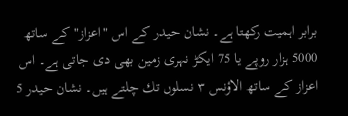برابر اہمیت رکھتا ہے۔ نشان حیدر كے اس "اعزاز" كے ساتھ 5000 ہزار روپے یا 75 ایكڑ نہری زمین بھی دی جاتی ہے۔ اس اعزاز كے ساتھ الاؤنس ٣ نسلوں تك چلتے ہیں۔ نشان حیدر 5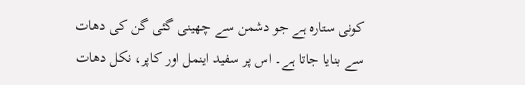كونی ستارہ ہے جو دشمن سے چھینی گئی گن کی دھات سے بنایا جاتا ہے۔ اس پر سفید اینمل اور كاپر، نكل دھات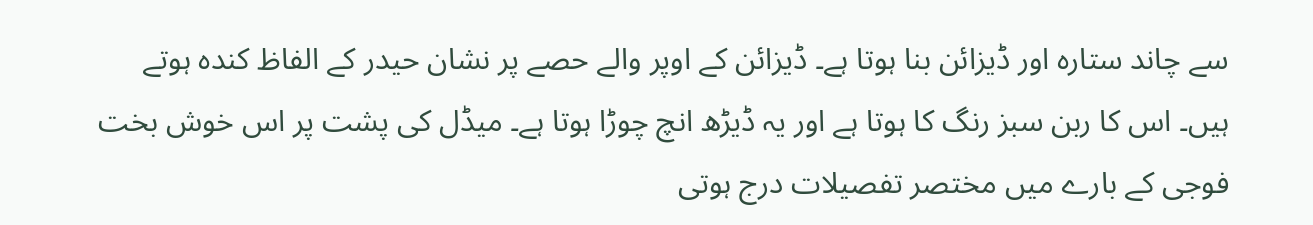سے چاند ستارہ اور ڈیزائن بنا ہوتا ہے۔ ڈیزائن كے اوپر والے حصے پر نشان حیدر كے الفاظ كندہ ہوتے ہیں۔ اس كا ربن سبز رنگ كا ہوتا ہے اور یہ ڈیڑھ انچ چوڑا ہوتا ہے۔ میڈل کی پشت پر اس خوش بخت فوجی کے بارے میں مختصر تفصیلات درج ہوتی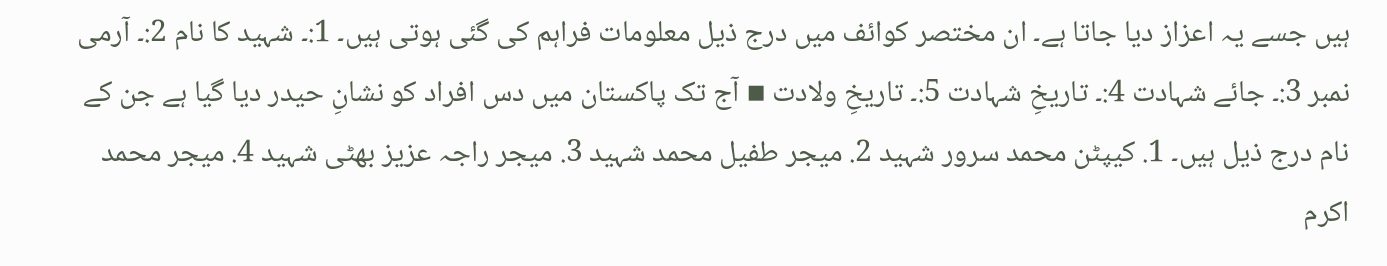ہیں جسے یہ اعزاز دیا جاتا ہے۔ ان مختصر کوائف میں درج ذیل معلومات فراہم کی گئی ہوتی ہیں۔ 1:۔ شہید کا نام 2:۔ آرمی نمبر 3:۔ جائے شہادت 4:۔ تاریخِ شہادت 5:۔ تاریخِ ولادت ▪ آج تک پاکستان میں دس افراد کو نشانِ حیدر دیا گیا ہے جن کے نام درج ذیل ہیں۔ 1. کیپٹن محمد سرور شہید 2. میجر طفیل محمد شہید 3. میجر راجہ عزیز بھٹی شہید 4. میجر محمد اکرم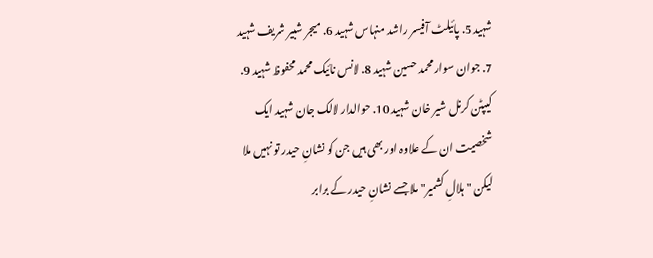شہید 5. پائیلٹ آفیسر راشد منہاس شہید 6. میجر شبیر شریف شہید 7. جوان سوار محمد حسین شہید 8. لانس نائیک محمد محفوظ شہید 9. کیپٹن کرنل شیر خان شہید 10. حوالدار لالک جان شہید ایک شخصیت ان کے علاوہ اور بھی ہیں جن کو نشانِ حیدر تو نہیں ملا لیکن "ہلالِ کشمیر" ملا جسے نشانِ حیدر کے برابر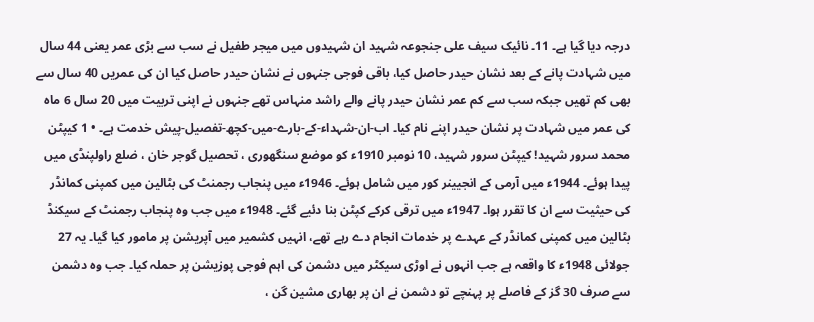درجہ دیا گیا ہے۔ 11۔ نائیک سیف علی جنجوعہ شہید ان شہیدوں میں میجر طفیل نے سب سے بڑی عمر یعنی 44 سال میں شہادت پانے کے بعد نشان حیدر حاصل کیا، باقی فوجی جنہوں نے نشان حیدر حاصل کیا ان کی عمریں 40 سال سے بھی کم تھیں جبکہ سب سے کم عمر نشان حیدر پانے والے راشد منہاس تھے جنہوں نے اپنی تربیت میں 20 سال 6 ماہ کی عمر میں شہادت پر نشان حیدر اپنے نام کیا۔ اب-ان-شہداء-کے-بارے-میں-کچھ-تفصیل-پیش خدمت ہے۔ • 1 کیپٹن محمد سرور شہید! کیپٹن سرور شہید، 10 نومبر 1910ء کو موضع سنگھوری ، تحصیل گوجر خان ، ضلع راولپنڈی میں پیدا ہوئے۔ 1944ء میں آرمی کے انجیینر کور میں شامل ہوئے۔ 1946ء میں پنجاب رجمنٹ کی بٹالین میں کمپنی کمانڈر کی حیثیت سے ان کا تقرر ہوا۔ 1947ء میں ترقی کرکے کپٹن بنا دئیے گئے۔ 1948ء میں جب وہ پنجاب رجمنٹ کے سیکنڈ بٹالین میں کمپنی کمانڈر کے عہدے پر خدمات انجام دے رہے تھے، انہیں کشمیر میں آپریشن پر مامور کیا گیا۔ یہ 27 جولائی 1948ء کا واقعہ ہے جب انہوں نے اوڑی سیکٹر میں دشمن کی اہم فوجی پوزیشن پر حملہ کیا۔ جب وہ دشمن سے صرف 30 گز کے فاصلے پر پہنچے تو دشمن نے ان پر بھاری مشین گن ،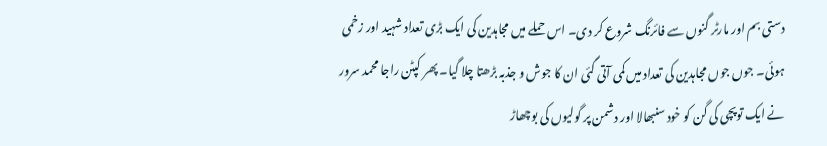دستی بم اور مارٹر گنوں سے فائرنگ شروع کر دی۔ اس حملے میں مجاہدین کی ایک بڑی تعداد شہید اور زخمی ہوئی۔ جوں جوں مجاہدین کی تعداد میں کمی آتی گئی ان کا جوش و جذبہ بڑھتا چلا گیا۔ پھر کپٹن راجا محمد سرور نے ایک توپچی کی گن کو خود سنبھالا اور دشمن پر گولیوں کی بوچھاڑ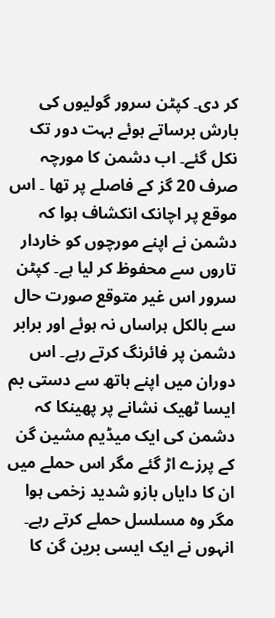کر دی۔ کپٹن سرور گولیوں کی بارش برساتے ہوئے بہت دور تک نکل گئے۔ اب دشمن کا مورچہ صرف 20 گز کے فاصلے پر تھا ۔ اس موقع پر اچانک انکشاف ہوا کہ دشمن نے اپنے مورچوں کو خاردار تاروں سے محفوظ کر لیا ہے۔ کپٹن سرور اس غیر متوقع صورت حال سے بالکل ہراساں نہ ہوئے اور برابر دشمن پر فائرنگ کرتے رہے۔ اس دوران میں اپنے ہاتھ سے دستی بم ایسا ٹھیک نشانے پر پھینکا کہ دشمن کی ایک میڈیم مشین گن کے پرزے اڑ گئے مگر اس حملے میں ان کا دایاں بازو شدید زخمی ہوا مگر وہ مسلسل حملے کرتے رہے۔ انہوں نے ایک ایسی برین گن کا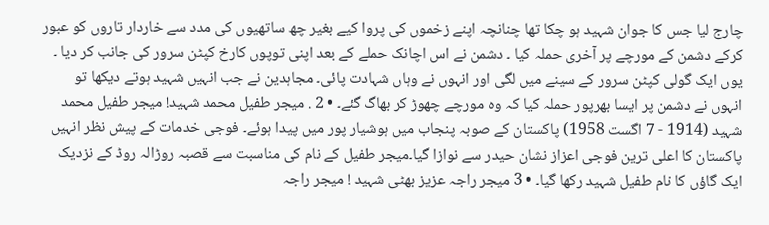چارج لیا جس کا جوان شہید ہو چکا تھا چنانچہ اپنے زخموں کی پروا کیے بغیر چھ ساتھیوں کی مدد سے خاردار تاروں کو عبور کرکے دشمن کے مورچے پر آخری حملہ کیا ۔ دشمن نے اس اچانک حملے کے بعد اپنی توپوں کارخ کپٹن سرور کی جانب کر دیا ۔ یوں ایک گولی کپٹن سرور کے سینے میں لگی اور انہوں نے وہاں شہادت پائی۔ مجاہدین نے جب انہیں شہید ہوتے دیکھا تو انہوں نے دشمن پر ایسا بھرپور حملہ کیا کہ وہ مورچے چھوڑ کر بھاگ گئے۔ • 2 . میجر طفیل محمد شہید! میجر طفیل محمد شہید (1914 - 7 اگست 1958) پاکستان کے صوبہ پنجاب میں ہوشیار پور میں پیدا ہوئے۔ فوجی خدمات کے پیش نظر انہیں پاکستان کا اعلی ترین فوجی اعزاز نشان حیدر سے نوازا گیا۔میجر طفیل کے نام کی مناسبت سے قصبہ روڑالہ روڈ کے نزدیک ایک گاؤں کا نام طفیل شہید رکھا گیا۔ • 3 میجر راجہ عزیز بھٹی شہید ! میجر راجہ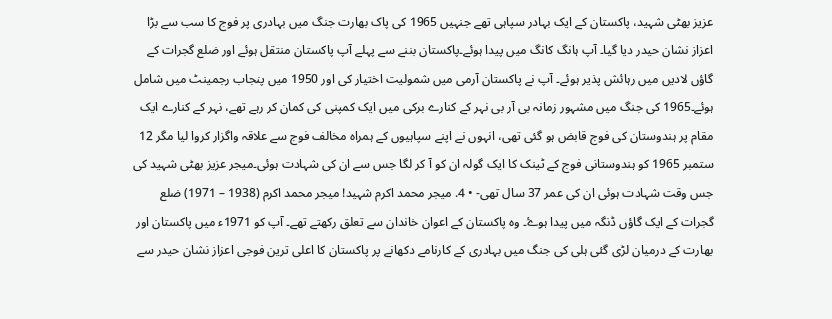عزیز بھٹی شہید، پاکستان کے ایک بہادر سپاہی تھے جنہیں 1965 کی پاک بھارت جنگ میں بہادری پر فوج کا سب سے بڑا اعزاز نشان حیدر دیا گیا۔ آپ ہانگ کانگ میں پیدا ہوئے۔پاکستان بننے سے پہلے آپ پاکستان منتقل ہوئے اور ضلع گجرات کے گاؤں لادیں میں رہائش پذیر ہوئے۔ آپ نے پاکستان آرمی میں شمولیت اختیار کی اور 1950 میں پنجاب رجمینٹ میں شامل ہوئے۔1965 کی جنگ میں مشہور زمانہ بی آر بی نہر کے کنارے برکی میں ایک کمپنی کی کمان کر رہے تھے، نہر کے کنارے ایک مقام پر ہندوستان کی فوج قابض ہو گئی تھی، انہوں نے اپنے سپاہیوں کے ہمراہ مخالف فوج سے علاقہ واگزار کروا لیا مگر 12 ستمبر 1965 کو ہندوستانی فوج کے ٹینک کا ایک گولہ ان کو آ کر لگا جس سے ان کی شہادت ہوئی۔میجر عزیز بھٹی شہید کی جس وقت شہادت ہوئی ان کی عمر 37 سال تھی- • 4. میجر محمد اکرم شہید! میجر محمد اکرم (1938 – 1971) ضلع گجرات کے ایک گاؤں ڈنگہ میں پیدا ہوۓ۔ وہ پاکستان کے اعوان خاندان سے تعلق رکھتے تھے۔ آپ کو 1971ء میں پاکستان اور بھارت کے درمیان لڑی گئی ہلی کی جنگ میں بہادری کے کارنامے دکھانے پر پاکستان کا اعلی ترین فوجی اعزاز نشان حیدر سے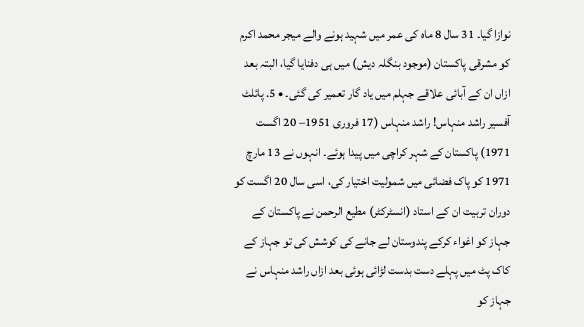نوازا گیا۔ 31 سال 8 ماہ کی عمر میں شہید ہونے والے میجر محمد اکرم کو مشرقی پاکستان (موجود بنگلہ دیش) میں ہی دفنایا گیا، البتہ بعد ازاں ان کے آبائی علاقے جہلم میں یاد گار تعمیر کی گئی۔ • 5. پائلٹ آفسیر راشد منہاس! راشد منہاس (17 فروری 1951– 20 اگست 1971) پاکستان کے شہر کراچی میں پیدا ہوئے۔ انہوں نے 13 مارچ 1971 کو پاک فضائی میں شمولیت اختیار کی، اسی سال 20 اگست کو دوران تربیت ان کے استاد (انسٹرکٹر) مطیع الرحمن نے پاکستان کے جہاز کو اغواء کرکے پندوستان لے جانے کی کوشش کی تو جہاز کے کاک پٹ میں پہلے دست بدست لڑائی ہوئی بعد ازاں راشد منہاس نے جہاز کو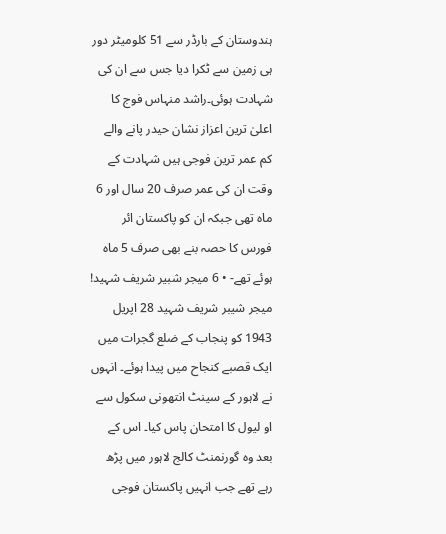ہندوستان کے بارڈر سے 51 کلومیٹر دور ہی زمین سے ٹکرا دیا جس سے ان کی شہادت ہوئی۔راشد منہاس فوج کا اعلیٰ ترین اعزاز نشان حیدر پانے والے کم عمر ترین فوجی ہیں شہادت کے وقت ان کی عمر صرف 20 سال اور 6 ماہ تھی جبکہ ان کو پاکستان ائر فورس کا حصہ بنے بھی صرف 5 ماہ ہوئے تھے- • 6 میجر شبیر شریف شہید! میجر شیبر شریف شہید 28 اپریل 1943 کو پنجاب کے ضلع گجرات میں ایک قصبے کنجاح میں پیدا ہوئے۔ انہوں نے لاہور کے سینٹ انتھونی سکول سے او لیول کا امتحان پاس کیا۔ اس کے بعد وہ گورنمنٹ کالج لاہور میں پڑھ رہے تھے جب انہیں پاکستان فوجی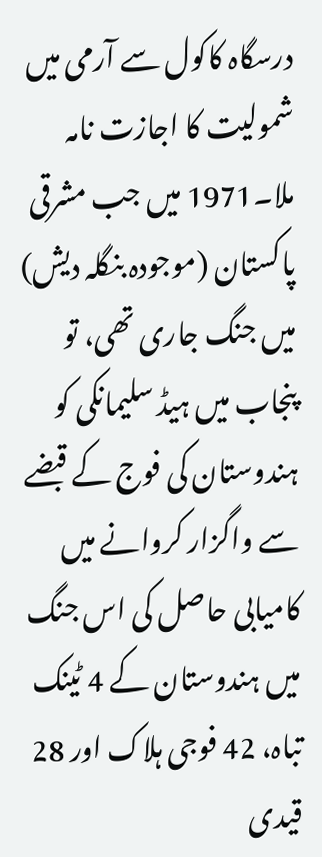درسگاہ کاکول سے آرمی میں شمولیت کا اجازت نامہ ملا۔1971 میں جب مشرقی پاکستان (موجودہ بنگلہ دیش) میں جنگ جاری تھی، تو پنجاب میں ہیڈ سلیمانکی کو ہندوستان کی فوج کے قبضے سے واگزار کروانے میں کامیابی حاصل کی اس جنگ میں ہندوستان کے 4 ٹینک تباہ، 42 فوجی ہلاک اور 28 قیدی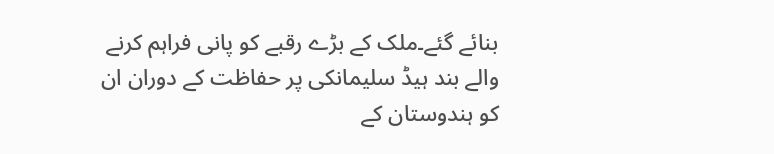بنائے گئے۔ملک کے بڑے رقبے کو پانی فراہم کرنے والے بند ہیڈ سلیمانکی پر حفاظت کے دوران ان کو ہندوستان کے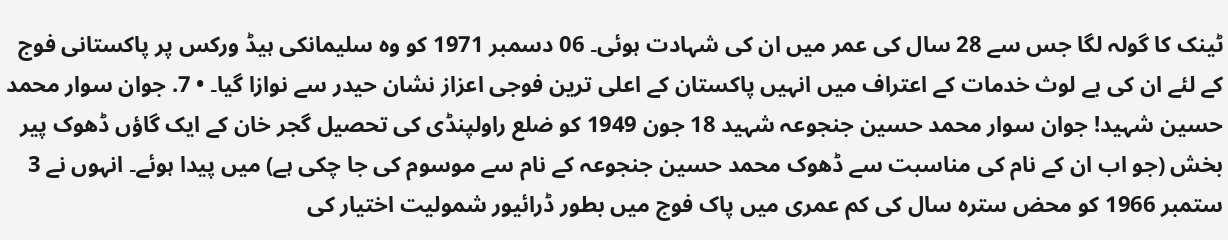ٹینک کا گولہ لگا جس سے 28 سال کی عمر میں ان کی شہادت ہوئی۔ 06 دسمبر 1971 کو وہ سلیمانکی ہیڈ ورکس پر پاکستانی فوج کے لئے ان کی بے لوث خدمات کے اعتراف میں انہیں پاکستان کے اعلی ترین فوجی اعزاز نشان حیدر سے نوازا گیا۔ • 7. جوان سوار محمد حسین شہید! جوان سوار محمد حسین جنجوعہ شہید 18 جون 1949 کو ضلع راولپنڈی کی تحصیل گجر خان کے ایک گاؤں ڈھوک پیر بخش (جو اب ان کے نام کی مناسبت سے ڈھوک محمد حسین جنجوعہ کے نام سے موسوم کی جا چکی ہے) میں پیدا ہوئے۔ انہوں نے 3 ستمبر 1966 کو محض سترہ سال کی کم عمری میں پاک فوج میں بطور ڈرائیور شمولیت اختیار کی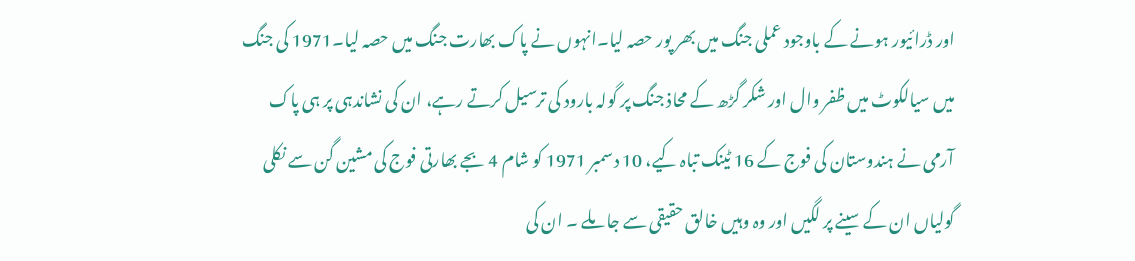اور ڈرائیور ہونے کے باوجود عملی جنگ میں بھر پور حصہ لیا۔انہوں نے پاک بھارت جنگ میں حصہ لیا۔1971 کی جنگ میں سیالکوٹ میں ظفر وال اور شکر گڑھ کے محاذ جنگ پر گولہ بارود کی ترسیل کرتے رہے، ان کی نشاندہی پر ہی پاک آرمی نے ہندوستان کی فوج کے 16 ٹینک تباہ کیے، 10 دسمبر 1971 کو شام 4 بجے بھارتی فوج کی مشین گن سے نکلی گولیاں ان کے سینے پر لگیں اور وہ وہیں خالق حقیقی سے جا ملے ۔ ان کی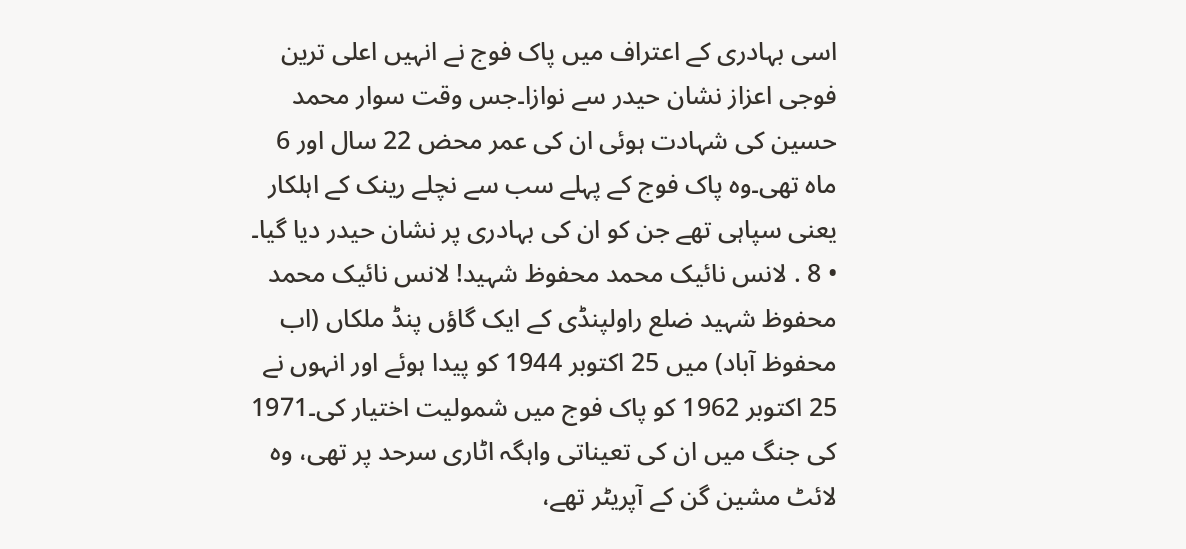اسی بہادری کے اعتراف میں پاک فوج نے انہیں اعلی ترین فوجی اعزاز نشان حیدر سے نوازا۔جس وقت سوار محمد حسین کی شہادت ہوئی ان کی عمر محض 22 سال اور 6 ماہ تھی۔وہ پاک فوج کے پہلے سب سے نچلے رینک کے اہلکار یعنی سپاہی تھے جن کو ان کی بہادری پر نشان حیدر دیا گیا۔ • 8 . لانس نائیک محمد محفوظ شہید! لانس نائیک محمد محفوظ شہید ضلع راولپنڈی کے ایک گاؤں پنڈ ملکاں (اب محفوظ آباد) میں 25 اکتوبر 1944 کو پیدا ہوئے اور انہوں نے 25 اکتوبر 1962 کو پاک فوج میں شمولیت اختیار کی۔1971 کی جنگ میں ان کی تعیناتی واہگہ اٹاری سرحد پر تھی، وہ لائٹ مشین گن کے آپریٹر تھے،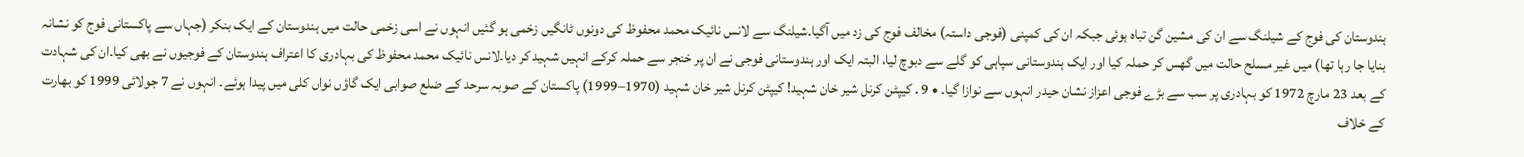ہندوستان کی فوج کے شیلنگ سے ان کی مشین گن تباہ ہوئی جبکہ ان کی کمپنی (فوجی داستہ) مخالف فوج کی زد میں آگیا۔شیلنگ سے لانس نائیک محمد محفوظ کی دونوں ٹانگیں زخمی ہو گئیں انہوں نے اسی زخمی حالت میں ہندوستان کے ایک بنکر (جہاں سے پاکستانی فوج کو نشانہ بنایا جا رہا تھا) میں غیر مسلح حالت میں گھس کر حملہ کیا اور ایک ہندوستانی سپاہی کو گلے سے دبوچ لیا، البتہ ایک اور ہندوستانی فوجی نے ان پر خنجر سے حملہ کرکے انہیں شہید کر دیا۔لانس نائیک محمد محفوظ کی بہادری کا اعتراف ہندوستان کے فوجیوں نے بھی کیا۔ان کی شہادت کے بعد 23 مارچ 1972 کو بہادری پر سب سے بڑے فوجی اعزاز نشان حیدر انہوں سے نوازا گیا۔ • 9 . کیپٹن کرنل شیر خان شہید! کیپٹن کرنل شیر خان شہید (1970–1999) پاکستان کے صوبہ سرحد کے ضلع صوابی ایک گاؤں نواں کلی میں پیدا ہوئے۔ انہوں نے 7 جولائی 1999 کو بھارت کے خلاف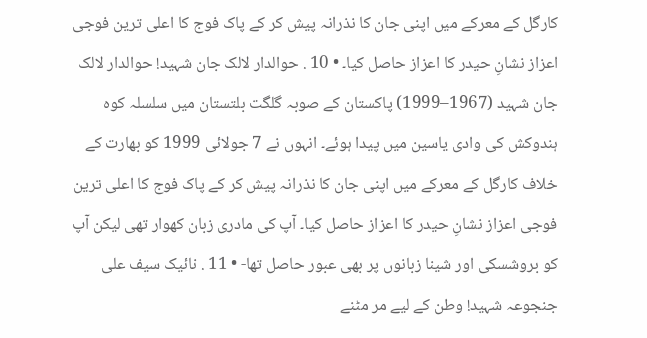کارگل کے معرکے میں اپنی جان کا نذرانہ پیش کر کے پاک فوج کا اعلی ترین فوجی اعزاز نشانِ حیدر کا اعزاز حاصل کیا۔ • 10 . حوالدار لالک جان شہید! حوالدار لالک جان شہید (1967–1999) پاکستان کے صوبہ گلگت بلتستان میں سلسلہ کوہ ہندوکش کی وادی یاسین میں پیدا ہوئے۔ انہوں نے 7 جولائی 1999 کو بھارت کے خلاف کارگل کے معرکے میں اپنی جان کا نذرانہ پیش کر کے پاک فوج کا اعلی ترین فوجی اعزاز نشانِ حیدر کا اعزاز حاصل کیا۔ آپ کی مادری زبان کھوار تھی لیکن آپ کو بروشسکی اور شینا زبانوں پر بھی عبور حاصل تھا- • 11 . نائیک سیف علی جنجوعہ شہید! وطن کے لیے مر مٹنے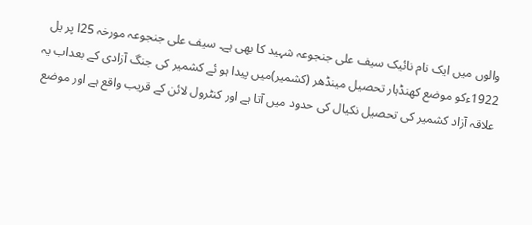والوں میں ایک نام نائیک سیف علی جنجوعہ شہید کا بھی ہے۔ سیف علی جنجوعہ مورخہ 25ا پر یل 1922ءکو موضع کھنڈہار تحصیل مینڈھر (کشمیر)میں پیدا ہو ئے کشمیر کی جنگ آزادی کے بعداب یہ علاقہ آزاد کشمیر کی تحصیل نکیال کی حدود میں آتا ہے اور کنٹرول لائن کے قریب واقع ہے اور موضع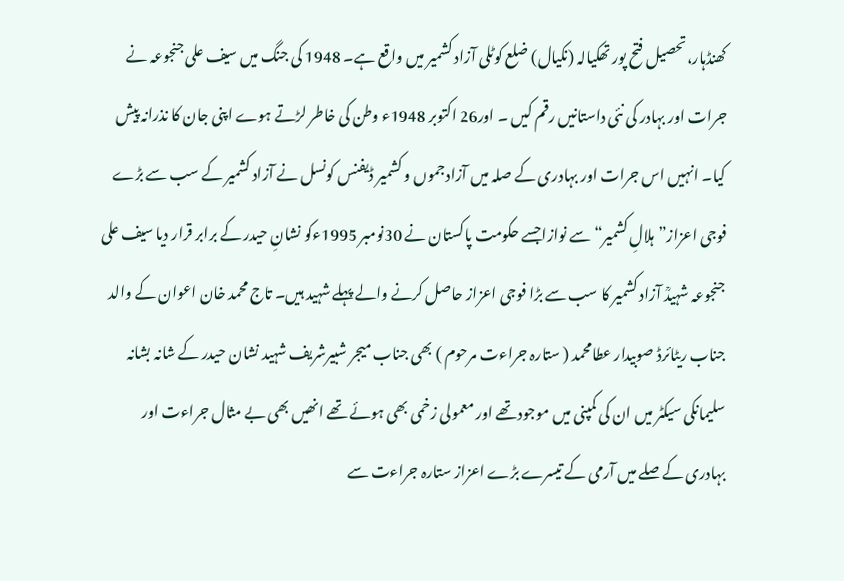کھنڈہار،تحصیل فتح پور تھکیالہ (نکیال) ضلع کوٹلی آزاد کشمیر میں واقع ہے۔ 1948 کی جنگ میں سیف علی جنجوعہ نے جرات اور بہادر کی نئی داستانیں رقم کیں ۔ اور26 اکتوبر 1948ء وطن کی خاطر لڑتے ہوے اپنی جان کا نذرانہ پیش کیا۔ انہیں اس جرات اور بہادری کے صلہ میں آزادجموں و کشمیر ڈیفنس کونسل نے آزاد کشمیر کے سب سے بڑے فوجی اعزاز”ہلالِ کشمیر“ سے نوازاجسے حکومت پاکستان نے 30نومبر 1995ءکو نشانِ حیدر کے برابر قرار دیا سیف علی جنجوعہ شہیدؒ آزاد کشمیر کا سب سے بڑا فوجی اعزاز حاصل کرنے والے پہلے شہید ہیں۔ تاج محمد خان اعوان کے والد جناب ریٹائرڈ صوبیدار عطامحمد ( ستارہ جراءت مرحوم ) بھی جناب میجر شبیرشریف شہید نشان حیدر کے شانہ بشانہ سلیمانکی سیکٹر میں ان کی کمپنی میں موجود تھے اور معمولی زخمی بھی ہوئے تھے انھیں بھی بے مثال جراءت اور بہادری کے صلے میں آرمی کے تیسرے بڑے اعزاز ستارہ جراءت سے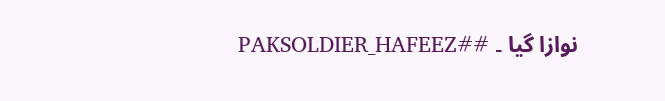نوازا گیا ۔ ##PAKSOLDIER_HAFEEZ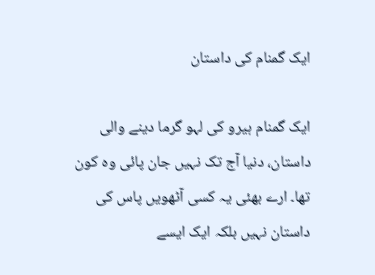ایک گمنام کی داستان

ایک گمنام ہیرو کی لہو گرما دینے والی داستان، دنیا آج تک نہیں جان پائی وہ کون تھا۔ ارے بھئی یہ کسی آٹھویں پاس کی داستان نہیں بلکہ ایک ایسے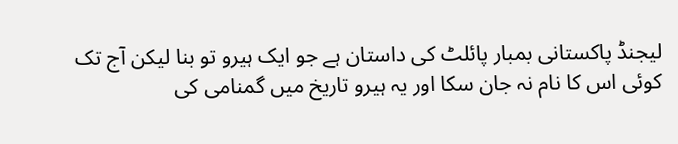لیجنڈ پاکستانی بمبار پائلٹ کی داستان ہے جو ایک ہیرو تو بنا لیکن آج تک کوئی اس کا نام نہ جان سکا اور یہ ہیرو تاریخ میں گمنامی کی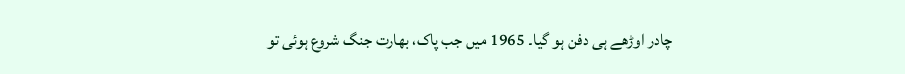چادر اوڑھے ہی دفن ہو گیا۔ 1965 میں جب پاک، بھارت جنگ شروع ہوئی تو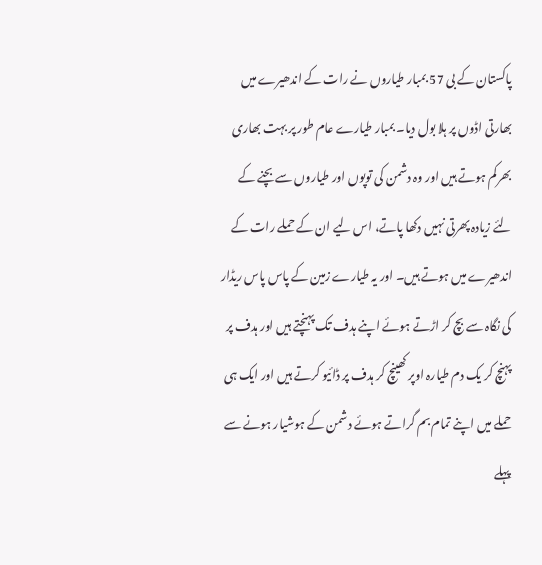پاکستان کے بی 57 بمبار طیاروں نے رات کے اندھیرے میں بھارتی اڈوں پر ہلا بول دیا۔ بمبار طیارے عام طور پر بہت بھاری بھرکم ہوتے ہیں اور وہ دشمن کی توپوں اور طیاروں سے بچنے کے لئے زیادہ پھرتی نہیں دکھا پاتے، اس لیے ان کے حملے رات کے اندھیرے میں ہوتے ہیں۔ اور یہ طیارے زمین کے پاس پاس ریڈار کی نگاہ سے بچ کر اڑتے ہوئے اپنے ہدف تک پہنچتے ہیں اور ہدف پر پہنچ کر یک دم طیارہ اوپر کھینچ کر ہدف پر ڈائیو کرتے ہیں اور ایک ہی حملے میں اپنے تمام بم گراتے ہوئے دشمن کے ہوشیار ہونے سے پہلے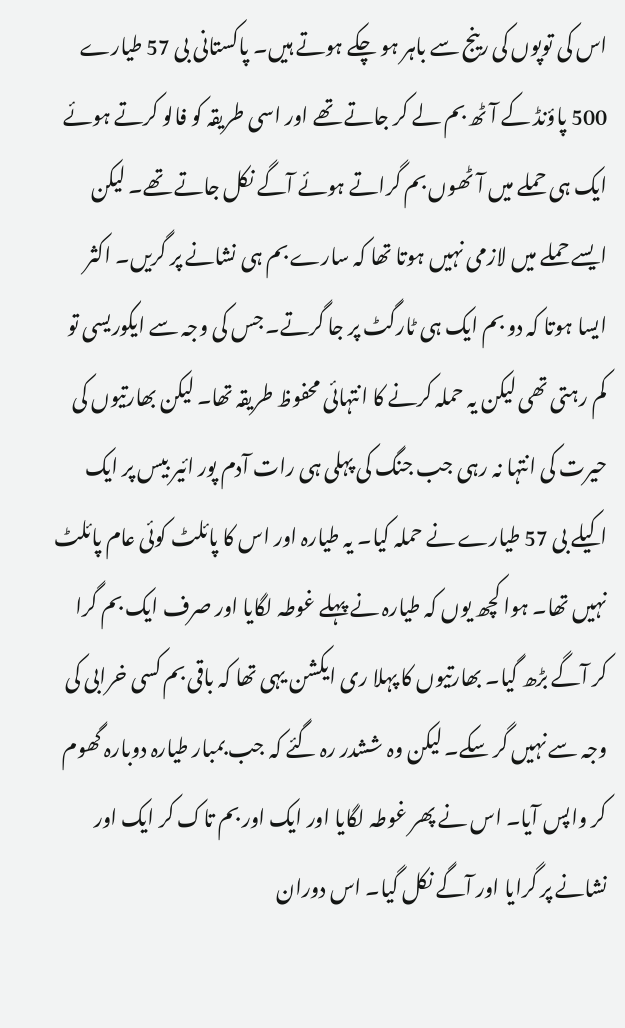اس کی توپوں کی رینج سے باہر ہو چکے ہوتے ہیں۔ پاکستانی بی 57 طیارے 500 پاؤنڈ کے آٹھ بم لے کر جاتے تھے اور اسی طریقہ کو فالو کرتے ہوئے ایک ہی حملے میں آٹھوں بم گراتے ہوئے آگے نکل جاتے تھے۔ لیکن ایسے حملے میں لازمی نہیں ہوتا تھا کہ سارے بم ہی نشانے پر گریں۔ اکثر ایسا ہوتا کہ دو بم ایک ہی ٹارگٹ پر جا گرتے۔ جس کی وجہ سے ایکوریسی تو کم رہتی تھی لیکن یہ حملہ کرنے کا انتہائی محفوظ طریقہ تھا۔ لیکن بھارتیوں کی حیرت کی انتہا نہ رہی جب جنگ کی پہلی ہی رات آدم پور ائیر بیس پر ایک اکیلے بی 57 طیارے نے حملہ کیا۔ یہ طیارہ اور اس کا پائلٹ کوئی عام پائلٹ نہیں تھا۔ ہوا کچھ یوں کہ طیارہ نے پہلے غوطہ لگایا اور صرف ایک بم گرا کر آگے بڑھ گیا۔ بھارتیوں کا پہلا ری ایکشن یہی تھا کہ باقی بم کسی خرابی کی وجہ سے نہیں گر سکے۔ لیکن وہ ششدر رہ گئے کہ جب بمبار طیارہ دوبارہ گھوم کر واپس آیا۔ اس نے پھر غوطہ لگایا اور ایک اور بم تاک کر ایک اور نشانے پر گرایا اور آگے نکل گیا۔ اس دوران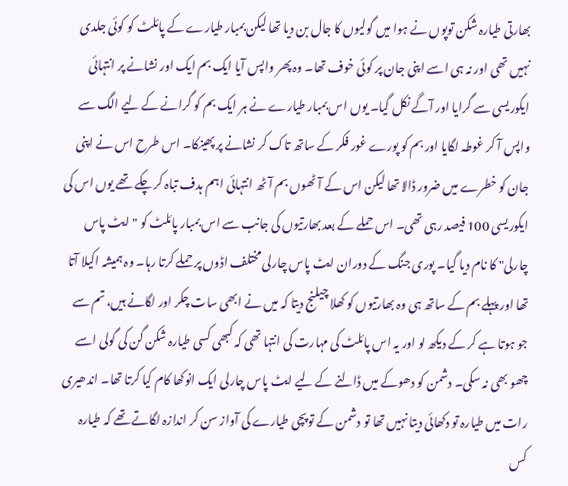بھارتی طیارہ شکن توپوں نے ہوا میں گولیوں کا جال بن دیا تھا لیکن بمبار طیارے کے پائلٹ کو کوئی جلدی نہیں تھی اور نہ ہی اسے اپنی جان پر کوئی خوف تھا۔ وہ پھر واپس آیا ایک بم ایک اور نشانے پر انتہائی ایکوریسی سے گرایا اور آگے نکل گیا۔ یوں اس بمبار طیارے نے ہر ایک بم کو گرانے کے لیے الگ سے واپس آ کر غوطہ لگایا اور بم کو پورے غور فکر کے ساتھ تاک کر نشانے پر پھینکا۔ اس طرح اس نے اپنی جان کو خطرے میں ضرور ڈالا تھا لیکن اس کے آٹھوں بم آٹھ انتہائی اہم ہدف تباہ کر چکے تھے یوں اس کی ایکوریسی 100 فیصد رہی تھی۔ اس حملے کے بعد بھارتیوں کی جانب سے اس بمبار پائلٹ کو "ایٹ پاس چارلی" کا نام دیا گیا۔ پوری جنگ کے دوران ایٹ پاس چارلی مختلف اڈوں پر حملے کرتا رہا۔ وہ ہمیشہ اکیلا آتا تھا اور پہلے بم کے ساتھ ہی وہ بھارتیوں کو کھلا چیلنج دیتا کہ میں نے ابھی سات چکر اور لگانے ہیں، تم سے جو ہوتا ہے کر کے دیکھ لو اور یہ اس پائلٹ کی مہارت کی انتہا تھی کہ کبھی کسی طیارہ شکن گن کی گولی اسے چھو بھی نہ سکی۔ دشمن کو دھوکے میں ڈالنے کے لیے ایٹ پاس چارلی ایک انوکھا کام کیا کرتا تھا۔ اندھیری رات میں طیارہ تو دکھائی دیتا نہیں تھا تو دشمن کے توپچی طیارے کی آواز سن کر اندازہ لگاتے تھے کہ طیارہ کس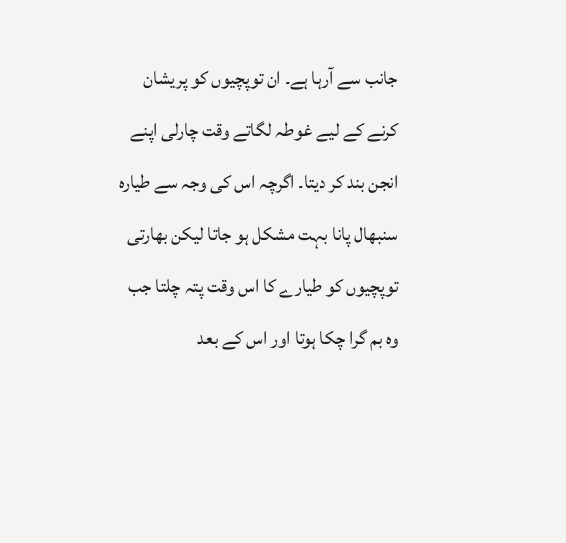جانب سے آرہا ہے۔ ان توپچیوں کو پریشان کرنے کے لیے غوطہ لگاتے وقت چارلی اپنے انجن بند کر دیتا۔ اگرچہ اس کی وجہ سے طیارہ سنبھال پانا بہت مشکل ہو جاتا لیکن بھارتی توپچیوں کو طیارے کا اس وقت پتہ چلتا جب وہ بم گرا چکا ہوتا اور اس کے بعد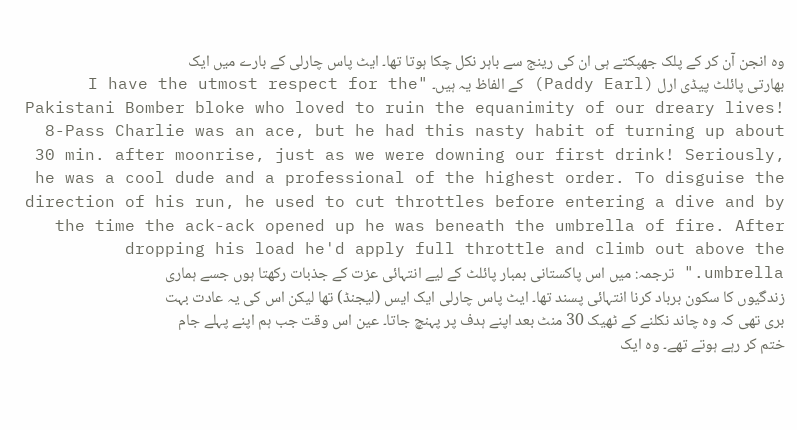وہ انجن آن کر کے پلک جھپکتے ہی ان کی رینج سے باہر نکل چکا ہوتا تھا۔ ایٹ پاس چارلی کے بارے میں ایک بھارتی پائلٹ پیڈی ارل (Paddy Earl) کے الفاظ یہ ہیں۔ "I have the utmost respect for the Pakistani Bomber bloke who loved to ruin the equanimity of our dreary lives! 8-Pass Charlie was an ace, but he had this nasty habit of turning up about 30 min. after moonrise, just as we were downing our first drink! Seriously, he was a cool dude and a professional of the highest order. To disguise the direction of his run, he used to cut throttles before entering a dive and by the time the ack-ack opened up he was beneath the umbrella of fire. After dropping his load he'd apply full throttle and climb out above the umbrella." ترجمہ: میں اس پاکستانی بمبار پائلٹ کے لیے انتہائی عزت کے جذبات رکھتا ہوں جسے ہماری زندگیوں کا سکون برباد کرنا انتہائی پسند تھا۔ ایٹ پاس چارلی ایک ایس (لیجنڈ) تھا لیکن اس کی یہ عادت بہت بری تھی کہ وہ چاند نکلنے کے ٹھیک 30 منٹ بعد اپنے ہدف پر پہنچ جاتا۔ عین اس وقت جب ہم اپنے پہلے جام ختم کر رہے ہوتے تھے۔ وہ ایک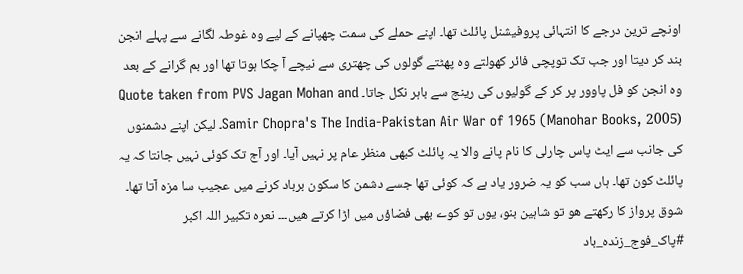اونچے ترین درجے کا انتہائی پروفیشنل پائلٹ تھا۔ اپنے حملے کی سمت چھپانے کے لیے وہ غوطہ لگانے سے پہلے انجن بند کر دیتا اور جب تک توپچی فائر کھولتے وہ پھٹتے گولوں کی چھتری سے نیچے آ چکا ہوتا تھا اور بم گرانے کے بعد وہ انجن کو فل پاوور پر کر کے گولیوں کی رینج سے باہر نکل جاتا۔ Quote taken from PVS Jagan Mohan and Samir Chopra's The India-Pakistan Air War of 1965 (Manohar Books, 2005)۔ لیکن اپنے دشمنوں کی جانب سے ایٹ پاس چارلی کا نام پانے والا یہ پائلٹ کبھی منظر عام پر نہیں آیا۔ اور آج تک کوئی نہیں جانتا کہ یہ پائلٹ کون تھا۔ ہاں سب کو یہ ضرور یاد ہے کہ کوئی تھا جسے دشمن کا سکون برباد کرنے میں عجیب سا مزہ آتا تھا۔ شوق پرواز کا رکھتے ھو تو شاہین بنو، یوں تو کوے بھی فضاؤں میں اڑا کرتے ھیں۔۔۔ نعرہ تکبیر اللہ اکبر #پاک_فوج_زندہ_باد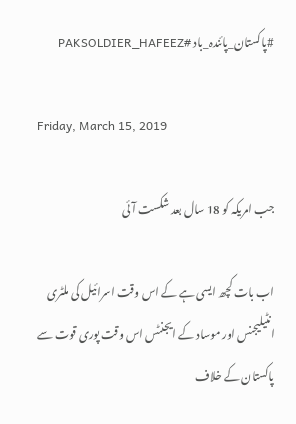#پاکستان_پائندہ_باد #PAKSOLDIER_HAFEEZ

Friday, March 15, 2019

جب امریکہ کو 18 سال بعد شکست آئی

اب بات کچھ ایسی ہے کے اس وقت اسرائیل کی ملٹری انٹیلیجنس اور موساد کے ایجنٹس اس وقت پوری قوت سے پاکستان کے خلاف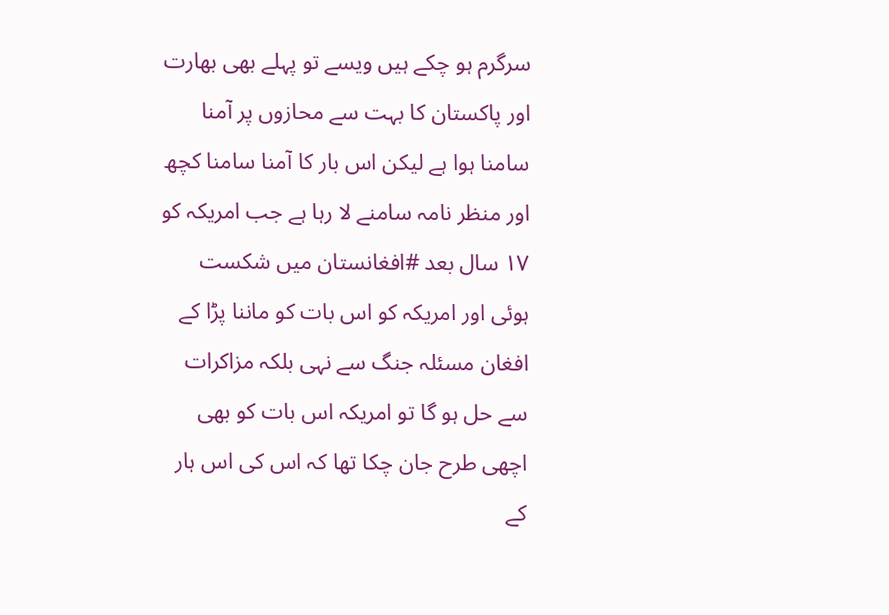سرگرم ہو چکے ہیں ویسے تو پہلے بھی بھارت اور پاکستان کا بہت سے محازوں پر آمنا سامنا ہوا ہے لیکن اس بار کا آمنا سامنا کچھ اور منظر نامہ سامنے لا رہا ہے جب امریکہ کو ۱۷ سال بعد #افغانستان میں شکست ہوئی اور امریکہ کو اس بات کو ماننا پڑا کے افغان مسئلہ جنگ سے نہی بلکہ مزاکرات سے حل ہو گا تو امریکہ اس بات کو بھی اچھی طرح جان چکا تھا کہ اس کی اس ہار کے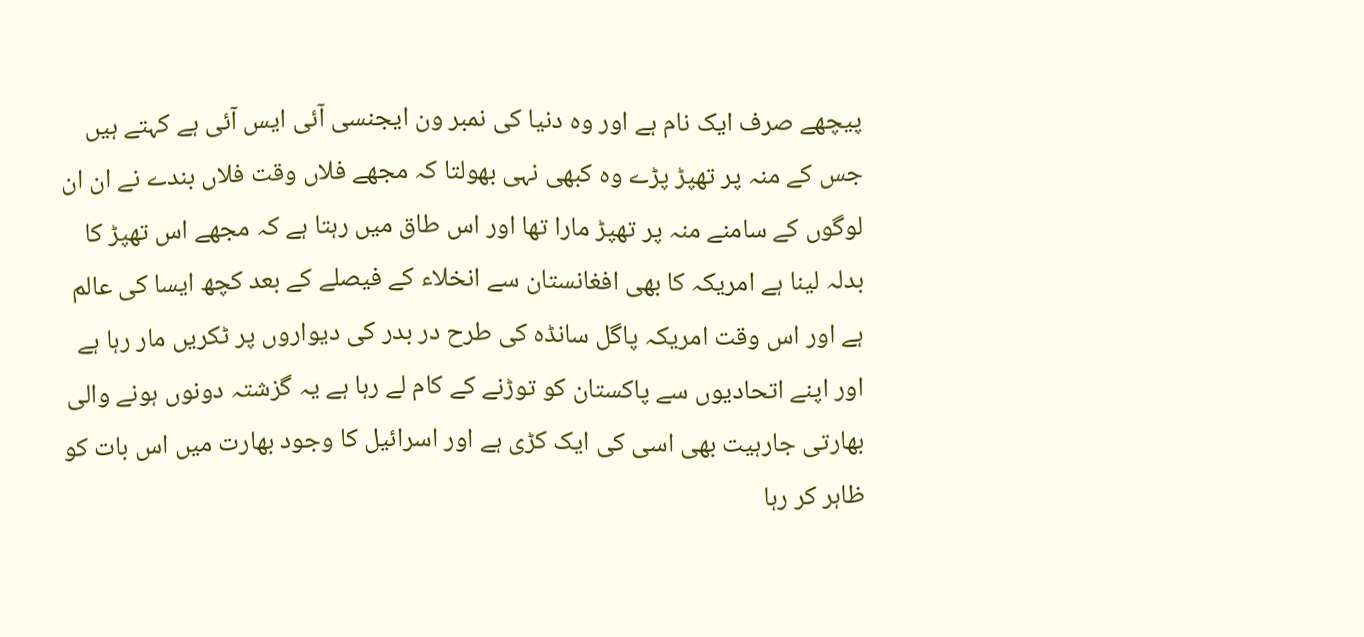پیچھے صرف ایک نام ہے اور وہ دنیا کی نمبر ون ایجنسی آئی ایس آئی ہے کہتے ہیں جس کے منہ پر تھپڑ پڑے وہ کبھی نہی بھولتا کہ مجھے فلاں وقت فلاں بندے نے ان ان لوگوں کے سامنے منہ پر تھپڑ مارا تھا اور اس طاق میں رہتا ہے کہ مجھے اس تھپڑ کا بدلہ لینا ہے امریکہ کا بھی افغانستان سے انخلاء کے فیصلے کے بعد کچھ ایسا کی عالم ہے اور اس وقت امریکہ پاگل سانڈہ کی طرح در بدر کی دیواروں پر ٹکریں مار رہا ہے اور اپنے اتحادیوں سے پاکستان کو توڑنے کے کام لے رہا ہے یہ گزشتہ دونوں ہونے والی بھارتی جارہیت بھی اسی کی ایک کڑی ہے اور اسرائیل کا وجود بھارت میں اس بات کو ظاہر کر رہا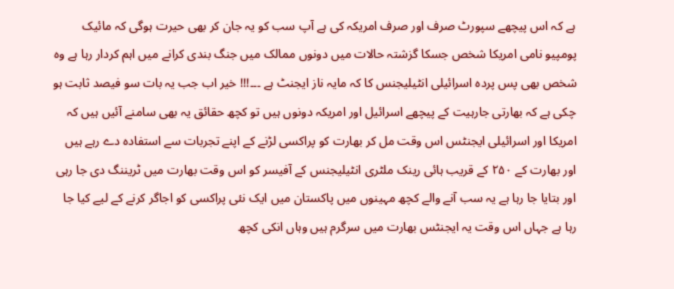ہے کہ اس پیچھے سپورٹ صرف اور صرف امریکہ کی ہے آپ سب کو یہ جان کر بھی حیرت ہوگی کہ مائیک پومپیو نامی امریکا شخص جسکا گزشتہ حالات میں دونوں ممالک میں جنگ بندی کرانے میں اہم کردار رہا ہے وہ شخص بھی پس پردہ اسرائیلی انٹیلیجنس کا کہ مایہ ناز ایجنٹ ہے ۔۔۔!!! خیر اب جب یہ بات سو فیصد ثابت ہو چکی ہے کہ بھارتی جارہیت کے پیچھے اسرائیل اور امریکہ دونوں ہیں تو کچھ حقائق یہ بھی سامنے آئیں ہیں کہ امریکا اور اسرائیلی ایجنٹس اس وقت مل کر بھارت کو پراکسی لڑنے کے اپنے تجربات سے استفادہ دے رہے ہیں اور بھارت کے ۲۵۰ کے قریب ہائی رینک ملٹری انٹیلیجنس کے آفیسر کو اس وقت بھارت میں ٹریننگ دی جا رہی اور بتایا جا رہا ہے یہ سب آنے والے کچھ مہینوں میں پاکستان میں ایک نئی پراکسی کو اجاگر کرنے کے لیے کیا جا رہا ہے جہاں اس وقت یہ ایجنٹس بھارت میں سرگرم ہیں وہاں انکی کچھ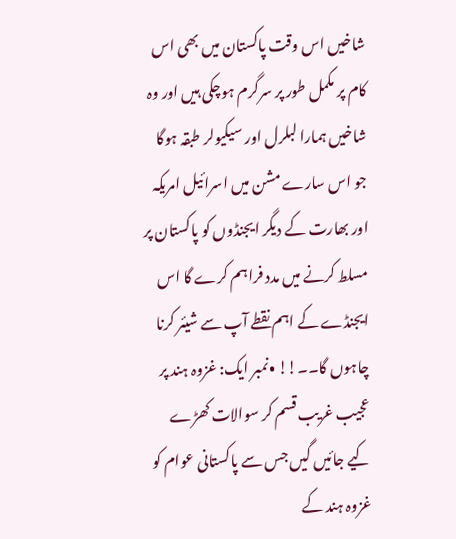شاخیں اس وقت پاکستان میں بھی اس کام پر مکمل طور پر سرگرم ہوچکی ہیں اور وہ شاخیں ہمارا لبلرل اور سیکیولر طبقہ ہوگا جو اس سارے مشن میں اسرائیل امریکہ اور بھارت کے دیگر ایجنڈوں کو پاکستان پر مسلط کرنے میں مدد فراہم کرے گا اس ایجنڈے کے اہم نقطے آپ سے شیئر کرنا چاہوں گا۔۔!! •نمبر ایک: غزوہ ہند پر عجیب غریب قسم کر سوالات کھڑے کیے جائیں گیں جس سے پاکستانی عوام کو غزوہ ہند کے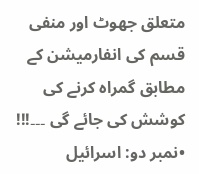متعلق جھوٹ اور منفی قسم کی انفارمیشن کے مطابق گمراہ کرنے کی کوشش کی جائے گی ۔۔۔!!! •نمبر دو: اسرائیل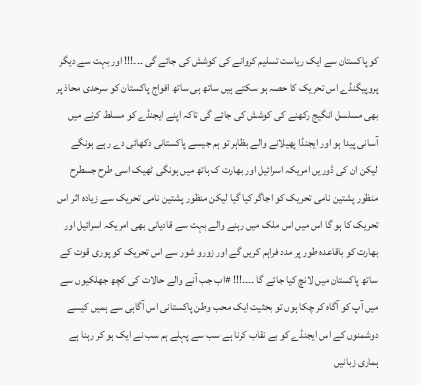کو پاکستان سے ایک ریاست تسلیم کروانے کی کوشش کی جائے گی ۔۔۔!!! اور بہت سے دیگر پروپیگنڈے اس تحریک کا حصہ ہو سکتے ہیں ساتھ ہی ساتھ افواج پاکستان کو سرحدی محاذ پر بھی مسلسل انگیج رکھنے کی کوشش کی جائے گی تاکہ اپنے ایجنڈے کو مسلط کرنے میں آسانی پیدا ہو اور ایجنڈا پھیلانے والے بظاہر تو ہم جیسے پاکستانی دکھائی دے رہے ہونگے لیکن ان کی ڈوریں امریکہ اسرائیل اور بھارت ک ہاتھ میں ہونگی ٹھیک اسی طرح جسطرح منظور پشتین نامی تحریک کو اجاگر کیا گیا لیکن منظور پشتین نامی تحریک سے زیادہ اثر اس تحریک کا ہو گا اس میں اس ملک میں رہنے والے بہت سے قادیانی بھی امریکہ اسرائیل اور بھارت کو باقاعدہ طور پر مدد فراہم کریں گے اور زورو شور سے اس تحریک کو پوری قوت کے ساتھ پاکستان میں لانچ کیا جائے گا ۔۔۔۔!!! #اب جب آنے والے حالات کی کچھ جھلکیوں سے میں آپ کو آگاہ کر چکا ہوں تو بحثیت ایک محب وطن پاکستانی اس آگاہی سے ہمیں کیسے دوشمنوں کے اس ایجنڈے کو بے نقاب کرنا ہے سب سے پہلے ہم سب نے ایک ہو کر رہنا ہے ہماری زبانیں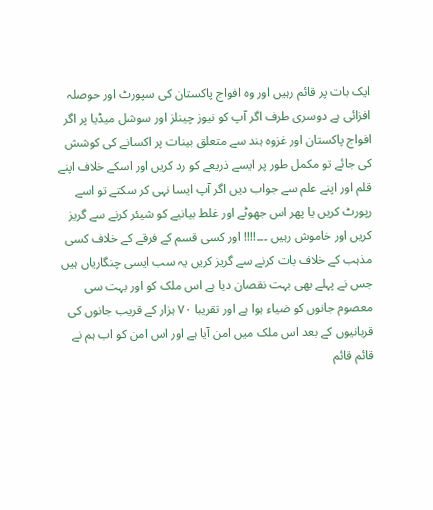ایک بات پر قائم رہیں اور وہ افواج پاکستان کی سپورٹ اور حوصلہ افزائی ہے دوسری طرف اگر آپ کو نیوز چینلز اور سوشل میڈیا پر اگر افواج پاکستان اور غزوہ ہند سے متعلق بینات پر اکسانے کی کوشش کی جائے تو مکمل طور پر ایسے ذریعے کو رد کریں اور اسکے خلاف اپنے قلم اور اپنے علم سے جواب دیں اگر آپ ایسا نہی کر سکتے تو اسے رپورٹ کریں یا پھر اس جھوٹے اور غلط بیانیے کو شیئر کرنے سے گریز کریں اور خاموش رہیں ۔۔۔!!!! اور کسی قسم کے فرقے کے خلاف کسی مذہب کے خلاف بات کرنے سے گریز کریں یہ سب ایسی چنگاریاں ہیں جس نے پہلے بھی بہت نقصان دیا ہے اس ملک کو اور بہت سی معصوم جانوں کو ضیاء ہوا ہے اور تقریبا ۷۰ ہزار کے قریب جانوں کی قربانیوں کے بعد اس ملک میں امن آیا ہے اور اس امن کو اب ہم نے قائم قائم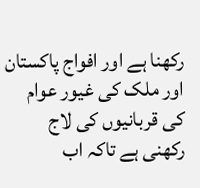رکھنا ہے اور افواج پاکستان اور ملک کی غیور عوام کی قربانیوں کی لاج رکھنی ہے تاکہ اب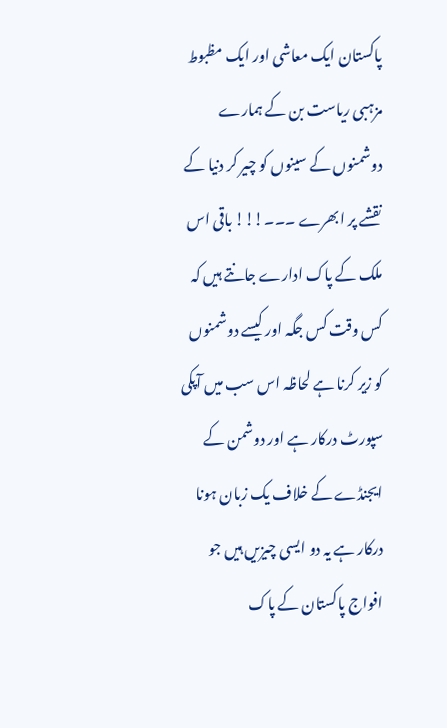پاکستان ایک معاشی اور ایک مظبوط مزہبی ریاست بن کے ہمارے دوشمنوں کے سینوں کو چیر کر دنیا کے نقشے پر ابھرے ۔۔۔!!! باقی اس ملک کے پاک ادارے جانتے ہیں کہ کس وقت کس جگہ اور کیسے دوشمنوں کو زیر کرنا ہے لحاظہ اس سب میں آپکی سپورٹ درکار ہے اور دوشمن کے ایجنڈے کے خلاف یک زبان ہونا درکار ہے یہ دو ایسی چیزیں ہیں جو افواج پاکستان کے پاک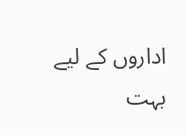اداروں کے لیے بہت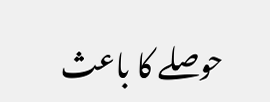حوصلے کا باعث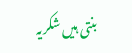بنتی ہیں شکریہ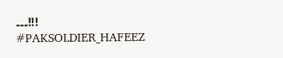۔۔۔!!! #PAKSOLDIER_HAFEEZ